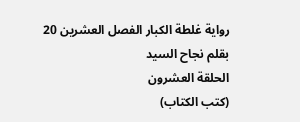رواية غلطة الكبار الفصل العشرين 20 بقلم نجاح السيد
الحلقة العشرون
(كتب الكتاب)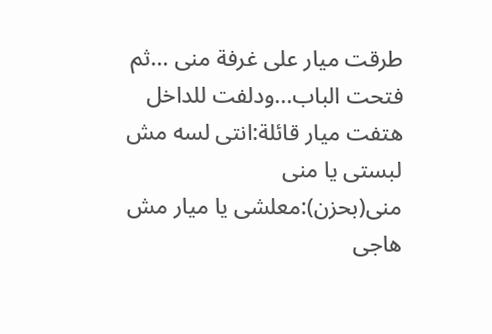طرقت ميار على غرفة منى ...ثم فتحت الباب...ودلفت للداخل
هتفت ميار قائلة:انتى لسه مش لبستى يا منى
منى(بحزن):معلشى يا ميار مش هاجى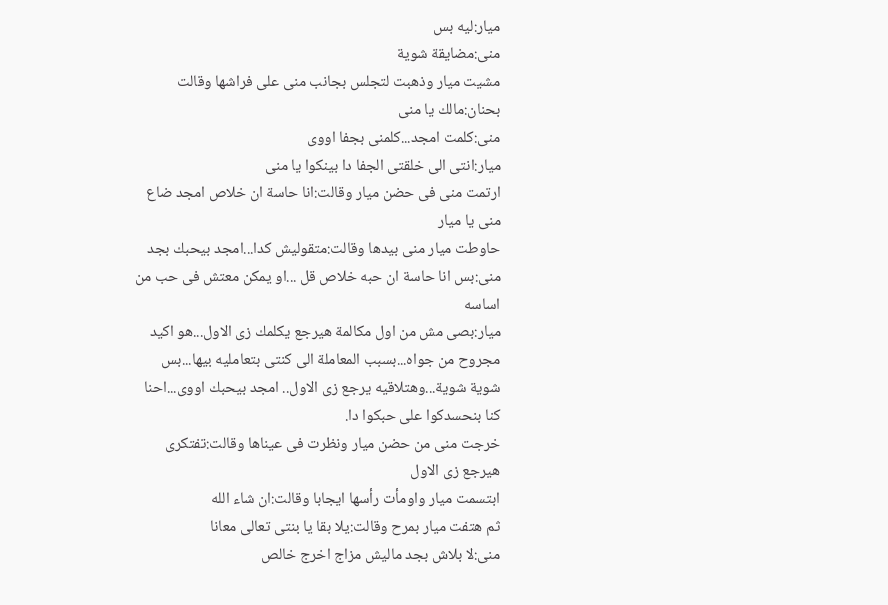ميار:ليه بس
منى:مضايقة شوية
مشيت ميار وذهبت لتجلس بجانب منى على فراشها وقالت بحنان:مالك يا منى
منى:كلمت امجد...كلمنى بجفا اووى
ميار:انتى الى خلقتى الجفا دا بينكوا يا منى
ارتمت منى فى حضن ميار وقالت:انا حاسة ان خلاص امجد ضاع منى يا ميار
حاوطت ميار منى بيدها وقالت:متقوليش كدا...امجد بيحبك بجد
منى:بس انا حاسة ان حبه خلاص قل ...او يمكن معتش فى حب من اساسه
ميار:بصى مش من اول مكالمة هيرجع يكلمك زى الاول...هو اكيد مجروح من جواه...بسبب المعاملة الى كنتى بتعامليه بيها...بس شوية شوية...وهتلاقيه يرجع زى الاول.. امجد بيحبك اووى...احنا كنا بنحسدكوا على حبكوا دا.
خرجت منى من حضن ميار ونظرت فى عيناها وقالت:تفتكرى هيرجع زى الاول
ابتسمت ميار واومأت رأسها ايجابا وقالت:ان شاء الله
ثم هتفت ميار بمرح وقالت:يلا بقا يا بنتى تعالى معانا
منى:لا بلاش بجد ماليش مزاج اخرج خالص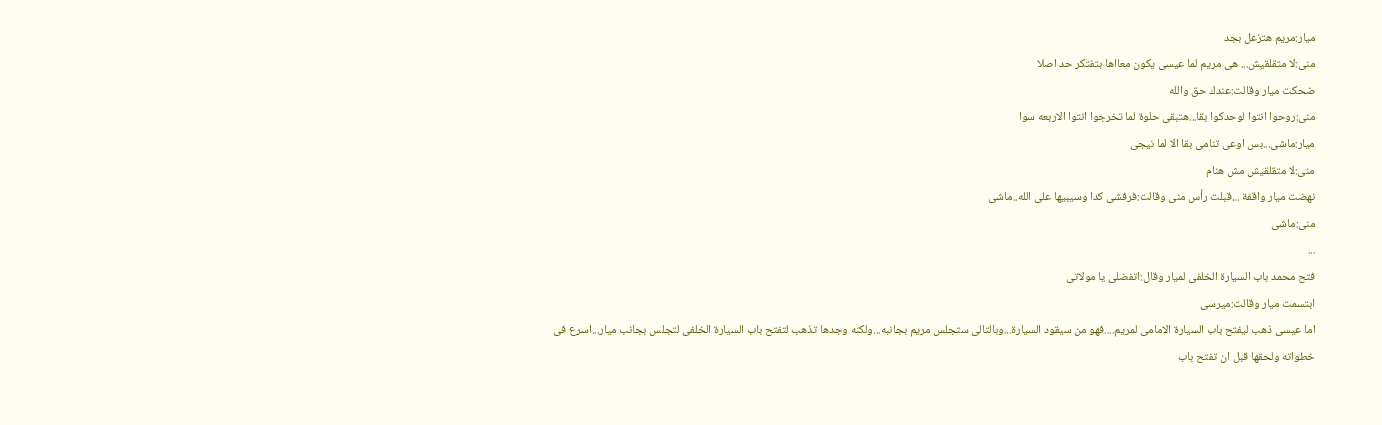ميار:مريم هتزعل بجد
منى:لا متقلقيش... هى مريم لما عيسى يكون معااها بتفتكر حد اصلا
ضحكت ميار وقالت:عندك حق والله
منى:روحوا انتوا لوحدكوا بقا...هتبقى حلوة لما تخرجوا انتوا الاربعه سوا
ميار:ماشى...بس اوعى تنامى بقا الا لما نيجى
منى:لا متقلقيش مش هنام
نهضت ميار واقفة ...قبلت رأس منى وقالت:فرفشى كدا وسيبيها على الله..ماشى
منى:ماشى
...
فتح محمد باب السيارة الخلفى لميار وقال:اتفضلى يا مولاتى
ابتسمت ميار وقالت:ميرسى
اما عيسى ذهب ليفتح باب السيارة الامامى لمريم....فهو من سيقود السيارة...وبالتالى ستجلس مريم بجانبه...ولكنه وجدها تذهب لتفتح باب السيارة الخلفى لتجلس بجانب ميار...اسرع فى خطواته ولحقها قبل ان تفتح باب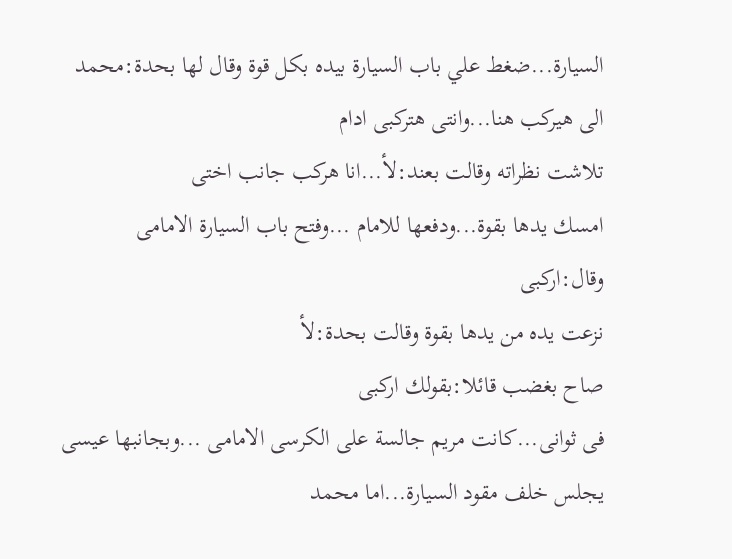السيارة...ضغط علي باب السيارة بيده بكل قوة وقال لها بحدة:محمد الى هيركب هنا...وانتى هتركبى ادام
تلاشت نظراته وقالت بعند:لأ...انا هركب جانب اختى
امسك يدها بقوة...ودفعها للامام ...وفتح باب السيارة الامامى وقال:اركبى
نزعت يده من يدها بقوة وقالت بحدة:لأ
صاح بغضب قائلا:بقولك اركبى
فى ثوانى...كانت مريم جالسة على الكرسى الامامى ...وبجانبها عيسى يجلس خلف مقود السيارة...اما محمد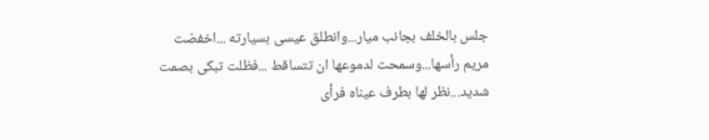جلس بالخلف بجانب ميار...وانطلق عيسى بسيارته ...اخفضت مريم رأسها...وسمحت لدموعها ان تتساقط ...فظلت تبكى بصمت شديد...نظر لها بطرف عيناه فرأى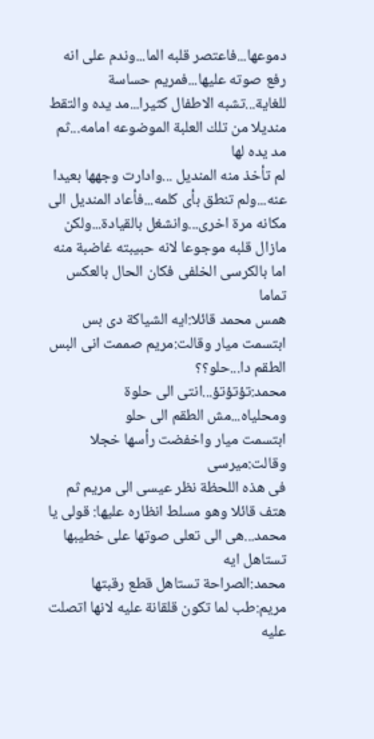دموعها...فاعتصر قلبه الما...وندم على انه رفع صوته عليها...فمريم حساسة للغاية...تشبه الاطفال كثيرا...مد يده والتقط منديلا من تلك العلبة الموضوعه امامه...ثم مد يده لها
لم تأخذ منه المنديل ...وادارت وجهها بعيدا عنه...ولم تنطق بأى كلمه...فأعاد المنديل الى مكانه مرة اخرى...وانشغل بالقيادة...ولكن مازال قلبه موجوعا لانه حبيبته غاضبة منه
اما بالكرسى الخلفى فكان الحال بالعكس تماما
همس محمد قائلا:ايه الشياكة دى بس
ابتسمت ميار وقالت:مريم صممت انى البس الطقم دا...حلو؟؟
محمد:تؤتؤتؤ...انتى الى حلوة ومحلياه...مش الطقم الى حلو
ابتسمت ميار واخفضت رأسها خجلا وقالت:ميرسى
فى هذه اللحظة نظر عيسى الى مريم ثم هتف قائلا وهو مسلط انظاره عليها: قولى يا محمد...هى الى تعلى صوتها على خطيبها تستاهل ايه
محمد:الصراحة تستاهل قطع رقبتها
مريم:طب لما تكون قلقانة عليه لانها اتصلت عليه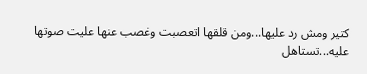كتير ومش رد عليها...ومن قلقها اتعصبت وغصب عنها عليت صوتها عليه...تستاهل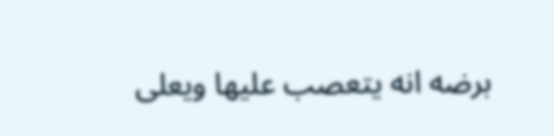برضه انه يتعصب عليها ويعلى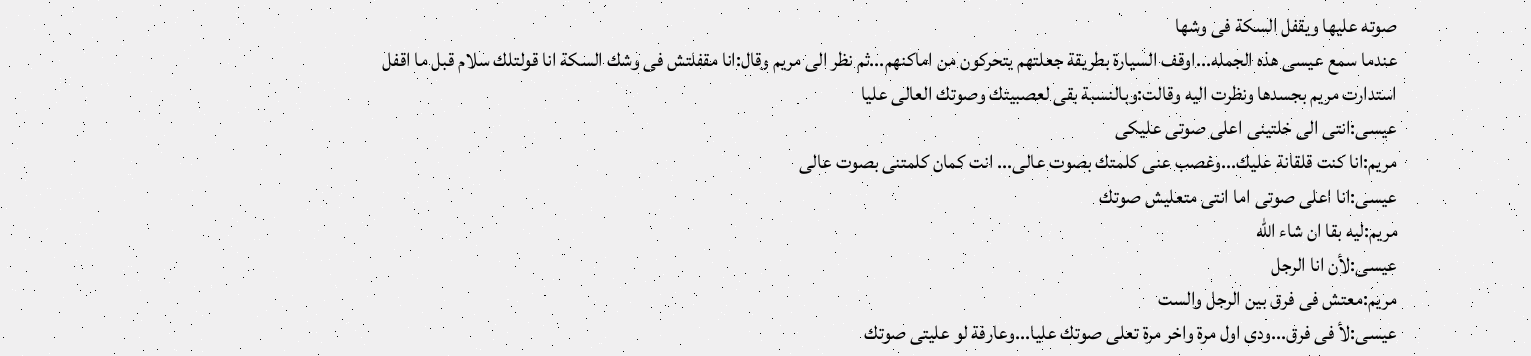صوته عليها ويقفل السكة فى وشها
عندما سمع عيسى هذه الجمله...اوقف السيارة بطريقة جعلتهم يتحركون من اماكنهم...ثم نظر الى مريم وقال:انا مقفلتش فى وشك السكة انا قولتلك سلام قبل ما اقفل
استدارت مريم بجسدها ونظرت اليه وقالت:وبالنسبة بقى لعصبيتك وصوتك العالى عليا
عيسى:انتى الى خلتينى اعلى صوتى عليكى
مريم:انا كنت قلقانة عليك...وغصب عنى كلمتك بصوت عالى... انت كمان كلمتنى بصوت عالى
عيسى:انا اعلى صوتى اما انتى متعليش صوتك
مريم:ليه بقا ان شاء الله
عيسى:لأن انا الرجل
مريم:معتش فى فرق بين الرجل والست
عيسى:لأ فى فرق...ودى اول مرة واخر مرة تعلى صوتك عليا...وعارفة لو عليتى صوتك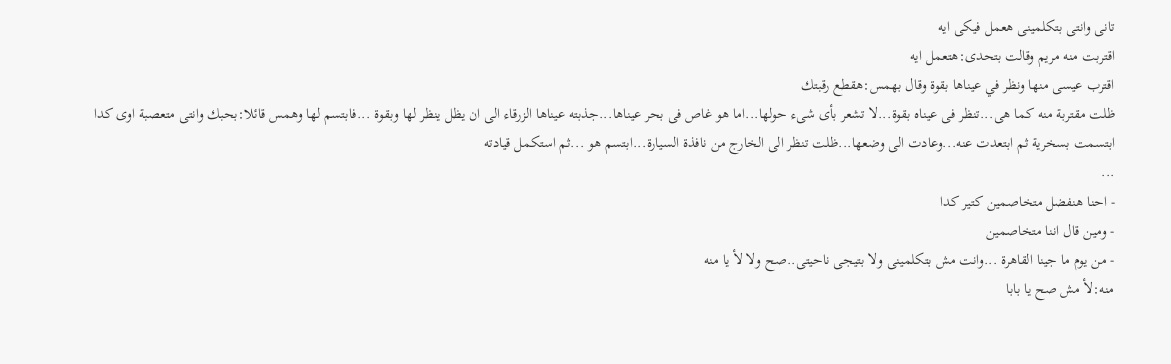تانى وانتى بتكلمينى هعمل فيكى ايه
اقتربت منه مريم وقالت بتحدى:هتعمل ايه
اقترب عيسى منها ونظر في عيناها بقوة وقال بهمس:هقطع رقبتك
ظلت مقتربة منه كما هى...تنظر فى عيناه بقوة...لا تشعر بأى شىء حولها...اما هو غاص فى بحر عيناها...جذبته عيناها الزرقاء الى ان يظل ينظر لها وبقوة ...فابتسم لها وهمس قائلا:بحبك وانتى متعصبة اوى كدا
ابتسمت بسخرية ثم ابتعدت عنه...وعادت الى وضعها...ظلت تنظر الى الخارج من نافذة السيارة...ابتسم هو ...ثم استكمل قيادته
...
- احنا هنفضل متخاصمين كتير كدا
- ومين قال اننا متخاصمين
- من يوم ما جينا القاهرة ...وانت مش بتكلمينى ولا بتيجى ناحيتى..صح ولا لأ يا منه
منه:لأ مش صح يا بابا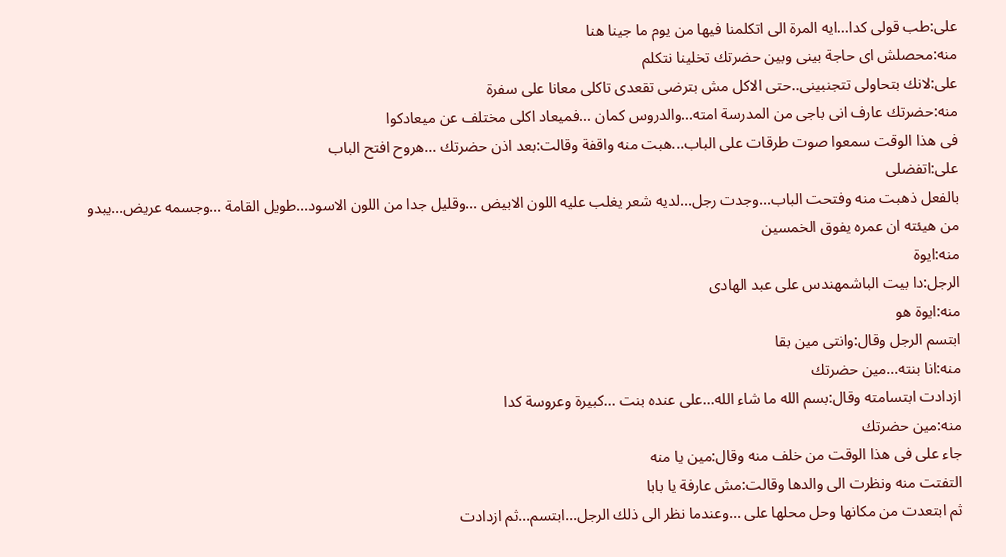على:طب قولى كدا...ايه المرة الى اتكلمنا فيها من يوم ما جينا هنا
منه:محصلش اى حاجة بينى وبين حضرتك تخلينا نتكلم
على:لانك بتحاولى تتجنبينى..حتى الاكل مش بترضى تقعدى تاكلى معانا على سفرة
منه:حضرتك عارف انى باجى من المدرسة امته...والدروس كمان ...فميعاد اكلى مختلف عن ميعادكوا
فى هذا الوقت سمعوا صوت طرقات على الباب...هبت منه واقفة وقالت:بعد اذن حضرتك ...هروح افتح الباب
على:اتفضلى
بالفعل ذهبت منه وفتحت الباب...وجدت رجل...لديه شعر يغلب عليه اللون الابيض ...وقليل جدا من اللون الاسود...طويل القامة ...وجسمه عريض...يبدو من هيئته ان عمره يفوق الخمسين
منه:ايوة
الرجل:دا بيت الباشمهندس على عبد الهادى
منه:ايوة هو
ابتسم الرجل وقال:وانتى مين بقا
منه:انا بنته...مين حضرتك
ازدادت ابتسامته وقال:بسم الله ما شاء الله...على عنده بنت ...كبيرة وعروسة كدا
منه:مين حضرتك
جاء على فى هذا الوقت من خلف منه وقال:مين يا منه
التفتت منه ونظرت الى والدها وقالت:مش عارفة يا بابا
ثم ابتعدت من مكانها وحل محلها على ...وعندما نظر الى ذلك الرجل...ابتسم...ثم ازدادت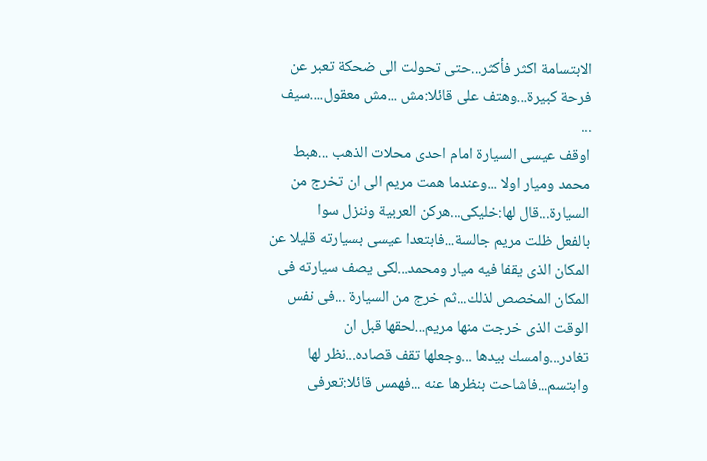الابتسامة اكثر فأكثر...حتى تحولت الى ضحكة تعبر عن فرحة كبيرة...وهتف على قائلا:مش ...مش معقول....سيف
...
اوقف عيسى السيارة امام احدى محلات الذهب ...هبط محمد وميار اولا ...وعندما همت مريم الى ان تخرج من السيارة...قال لها:خليكى...هركن العربية وننزل سوا
بالفعل ظلت مريم جالسة...فابتعدا عيسى بسيارته قليلا عن المكان الذى يقفا فيه ميار ومحمد...لكى يصف سيارته فى المكان المخصص لذلك...ثم خرج من السيارة ...فى نفس الوقت الذى خرجت منها مريم...لحقها قبل ان تغادر...وامسك بيدها ...وجعلها تقف قصاده...نظر لها وابتسم...فاشاحت بنظرها عنه ...فهمس قائلا:تعرفى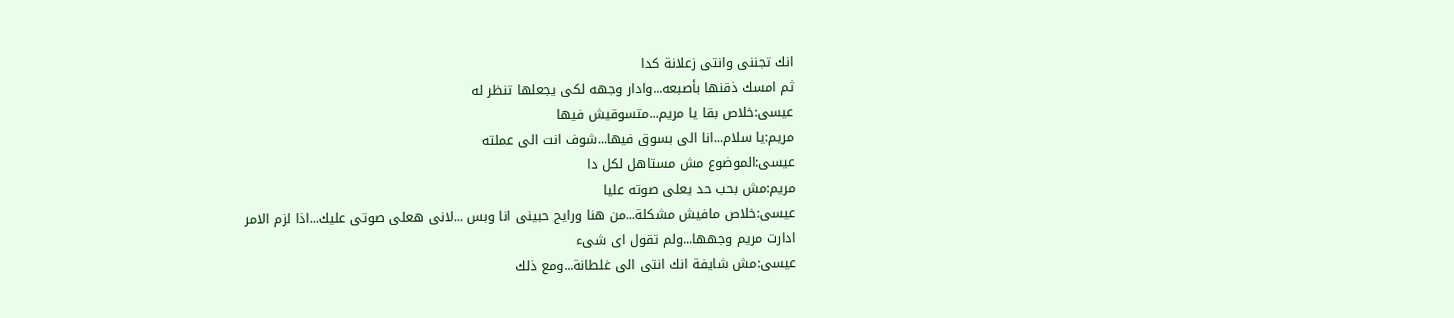انك تجننى وانتى زعلانة كدا
ثم امسك ذقنها بأصبعه...وادار وجهه لكى يجعلها تنظر له
عيسى:خلاص بقا يا مريم...متسوقيش فيها
مريم:يا سلام...انا الى بسوق فيها...شوف انت الى عملته
عيسى:الموضوع مش مستاهل لكل دا
مريم:مش بحب حد يعلى صوته عليا
عيسى:خلاص مافيش مشكلة...من هنا ورايح حبينى انا وبس ...لانى هعلى صوتى عليك...اذا لزم الامر
ادارت مريم وجهها...ولم تقول اى شىء
عيسى:مش شايفة انك انتى الى غلطانة...ومع ذلك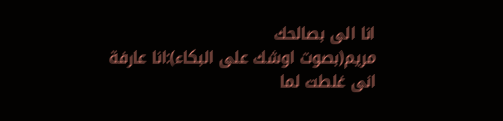انا الى بصالحك
مريم(بصوت اوشك على البكاء):انا عارفة انى غلطت لما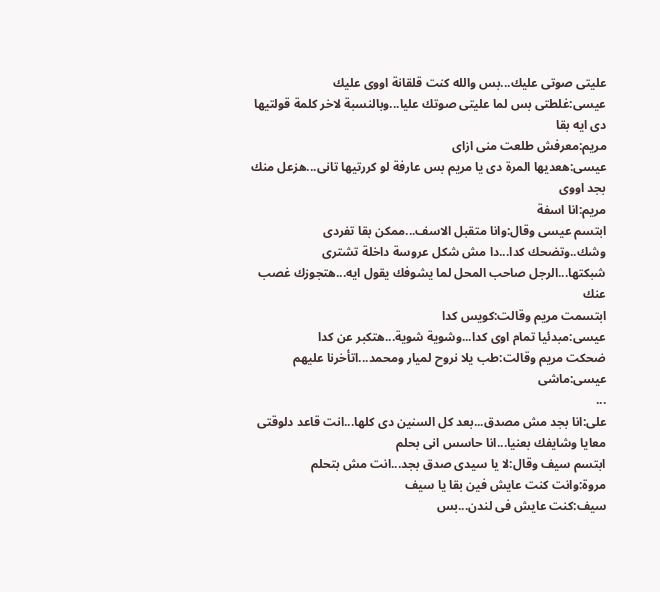عليتى صوتى عليك...بس والله كنت قلقانة اووى عليك
عيسى:غلطتى بس لما عليتى صوتك عليا...وبالنسبة لاخر كلمة قولتيها دى ايه بقا
مريم:معرفش طلعت منى ازاى
عيسى:هعديها المرة دى يا مريم بس عارفة لو كررتيها تانى...هزعل منك بجد اووى
مريم:انا اسفة
ابتسم عيسى وقال:وانا متقبل الاسف...ممكن بقا تفردى وشك..وتضحك كدا...دا مش شكل عروسة داخلة تشترى شبكتها...الرجل صاحب المحل لما يشوفك يقول ايه...هتجوزك غصب عنك
ابتسمت مريم وقالت:كويس كدا
عيسى:مبدئيا تمام اوى كدا...وشوية شوية...هتكبر عن كدا
ضحكت مريم وقالت:طب يلا نروح لميار ومحمد...اتأخرنا عليهم
عيسى:ماشى
...
على:انا بجد مش مصدق...بعد كل السنين دى كلها...انت قاعد دلوقتى معايا وشايفك بعنيا...انا حاسس انى بحلم
ابتسم سيف وقال:لا يا سيدى صدق بجد...انت مش بتحلم
مروة:وانت كنت عايش فين بقا يا سيف
سيف:كنت عايش فى لندن...بس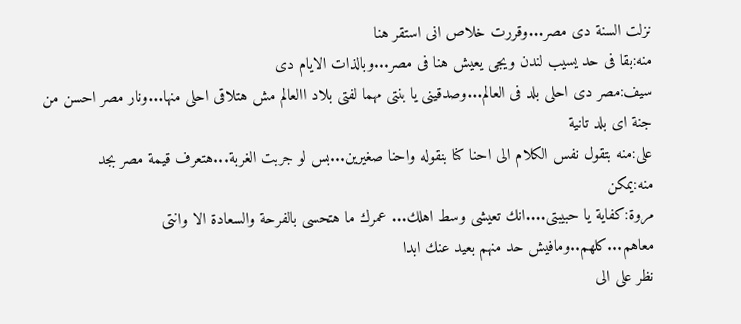نزلت السنة دى مصر...وقررت خلاص انى استقر هنا
منه:بقا فى حد يسيب لندن ويجى يعيش هنا فى مصر...وبالذات الايام دى
سيف:مصر دى احلى بلد فى العالم...وصدقينى يا بنتى مهما لفتى بلاد االعالم مش هتلاقى احلى منها...ونار مصر احسن من جنة اى بلد تانية
على:منه بتقول نفس الكلام الى احنا كنا بنقوله واحنا صغيرين...بس لو جربت الغربة...هتعرف قيمة مصر بجد
منه:يمكن
مروة:كفاية يا حبيبتى....انك تعيشى وسط اهلك... عمرك ما هتحسى بالفرحة والسعادة الا وانتى معاهم...كلهم..ومافيش حد منهم بعيد عنك ابدا
نظر على الى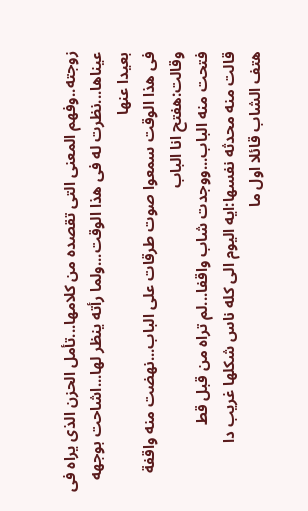زوجته..وفهم المعنى التى تقصده من كلامها...تأمل الحزن الذى يراه فى عيناها...نظرت له فى هذا الوقت...ولما رأته ينظر لها...اشاحت بوجهه بعيدا عنها
فى هذا الوقت سمعوا صوت طرقات على الباب...نهضت منه واقفة وقالت:هفتح انا الباب
فتحت منه الباب...ووجدت شاب واقفا...لم تراه من قبل قط
قالت منه محدثه نفسها:ايه اليوم الى كله ناس شكلها غريب دا
هتف الشاب قائلا اول ما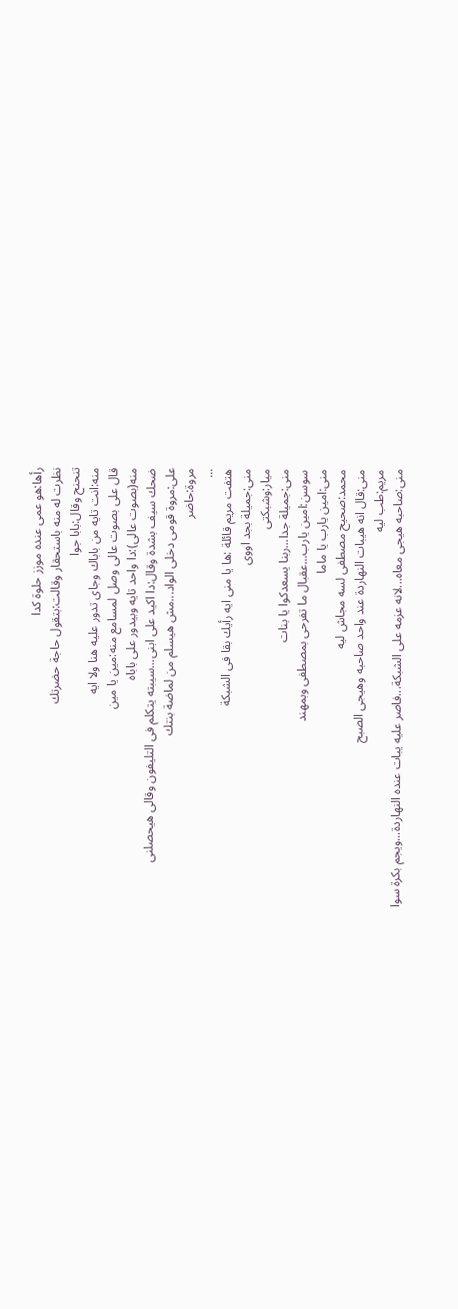رأها:هو عمى عنده موزز حلوة كدا
نظرت له منه باستحقار وقالت:بتقول حاجة حضرتك
تنحنح وقال:بابا جوا
منه:انت تايه من باباك وجاى تدور عليه هنا ولا ايه
قال على بصوت عالى وصل لمسامع منه:مين يا مين
منه(بصوت عالى):دا واحد تايه وبيدور على باباه
ضحك سيف بشدة وقال:دا اكيد على ابنى...سيبته يتكلم فى التليفون وقالى هيحصلنى
على:مروة قومى دخلى الواد...مش هيسلم من لماضة بنتك
مروة:حاضر
...
هتفت مريم قائلة :ها يا منى ايه رأيك بقا فى الشبكة
منى:جميلة بجد اووى
ميار:وشبكتى
منى:جميلة جدا...ربنا يسعدكوا يا بنات
سوسن:امين يارب...عقبال ما تفرحى بمصطفى وبمهند
منى:امين يارب يا ماما
محمد:صحيح مصطفى لسه مجاش ليه
منى:قال انه هيبات النهاردة عند واحد صاحبه وهيجى الصبح
مريم:طب ليه
منى:صاحبه هيجى معاه...لانه عزمه على الشبكة...فاصر عليه يبات عنده النهاردة...ويجم بكرة سوا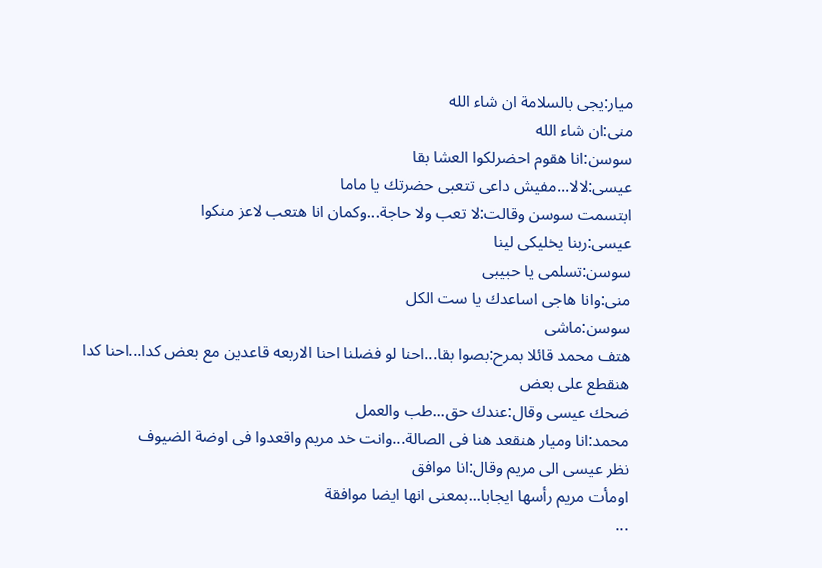ميار:يجى بالسلامة ان شاء الله
منى:ان شاء الله
سوسن:انا هقوم احضرلكوا العشا بقا
عيسى:لالا...مفيش داعى تتعبى حضرتك يا ماما
ابتسمت سوسن وقالت:لا تعب ولا حاجة...وكمان انا هتعب لاعز منكوا
عيسى:ربنا يخليكى لينا
سوسن:تسلمى يا حبيبى
منى:وانا هاجى اساعدك يا ست الكل
سوسن:ماشى
هتف محمد قائلا بمرح:بصوا بقا...احنا لو فضلنا احنا الاربعه قاعدين مع بعض كدا...احنا كدا هنقطع على بعض
ضحك عيسى وقال:عندك حق...طب والعمل
محمد:انا وميار هنقعد هنا فى الصالة...وانت خد مريم واقعدوا فى اوضة الضيوف
نظر عيسى الى مريم وقال:انا موافق
اومأت مريم رأسها ايجابا...بمعنى انها ايضا موافقة
...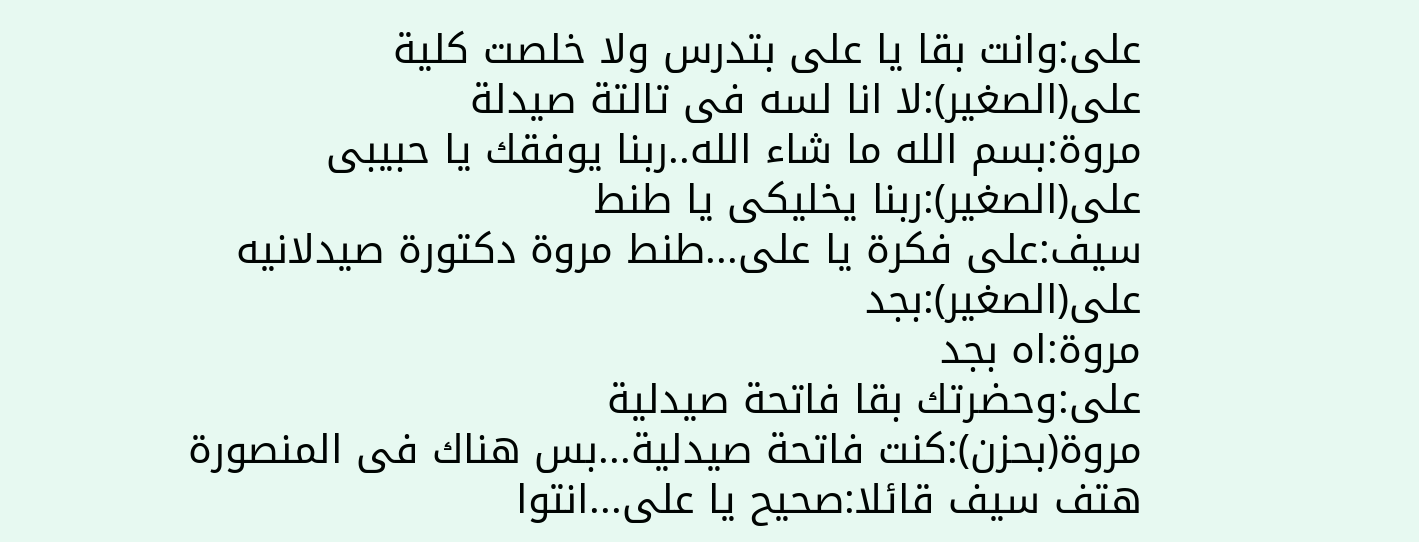على:وانت بقا يا على بتدرس ولا خلصت كلية
على(الصغير):لا انا لسه فى تالتة صيدلة
مروة:بسم الله ما شاء الله..ربنا يوفقك يا حبيبى
على(الصغير):ربنا يخليكى يا طنط
سيف:على فكرة يا على...طنط مروة دكتورة صيدلانيه
على(الصغير):بجد
مروة:اه بجد
على:وحضرتك بقا فاتحة صيدلية
مروة(بحزن):كنت فاتحة صيدلية...بس هناك فى المنصورة
هتف سيف قائلا:صحيح يا على...انتوا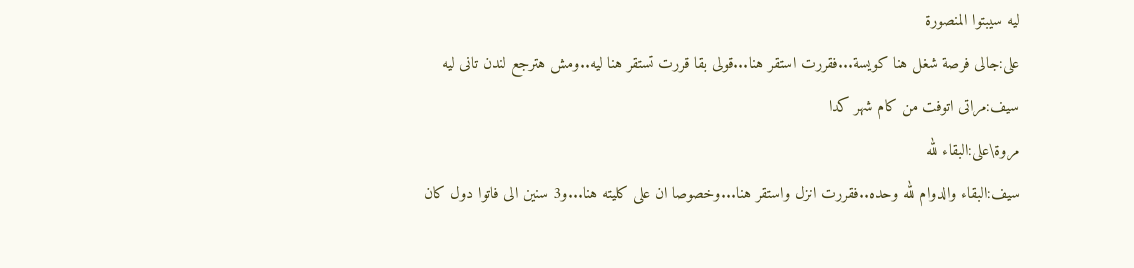ليه سيبتوا المنصورة
على:جالى فرصة شغل هنا كويسة...فقررت استقر هنا...قولى بقا قررت تستقر هنا ليه..ومش هترجع لندن تانى ليه
سيف:مراتى اتوفت من كام شهر كدا
مروة\على:البقاء لله
سيف:البقاء والدوام لله وحده..فقررت انزل واستقر هنا...وخصوصا ان على كليته هنا...و3 سنين الى فاتوا دول كان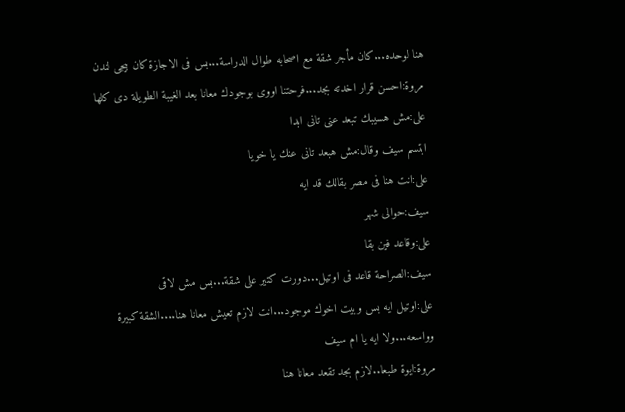هنا لوحده...كان مأجر شقة مع اصحابه طوال الدراسة...بس فى الاجازة كان بيجى لندن
مروة:احسن قرار اخدته بجد...فرحتنا اووى بوجودك معانا بعد الغيبة الطويلة دى كلها
على:مش هسيبك تبعد عنى تانى ابدا
ابتسم سيف وقال:مش هبعد تانى عنك يا خويا
على:انت هنا فى مصر بقالك قد ايه
سيف:حوالى شهر
على:وقاعد فين بقا
سيف:الصراحة قاعد فى اوتيل...دورت كتير على شقة...بس مش لاقى
على:اوتيل ايه بس وبيت اخوك موجود...انت لازم تعيش معانا هنا....الشقة كبيرة وواسعه...ولا ايه يا ام سيف
مروة:ايوة طبعا..لازم بجد تقعد معانا هنا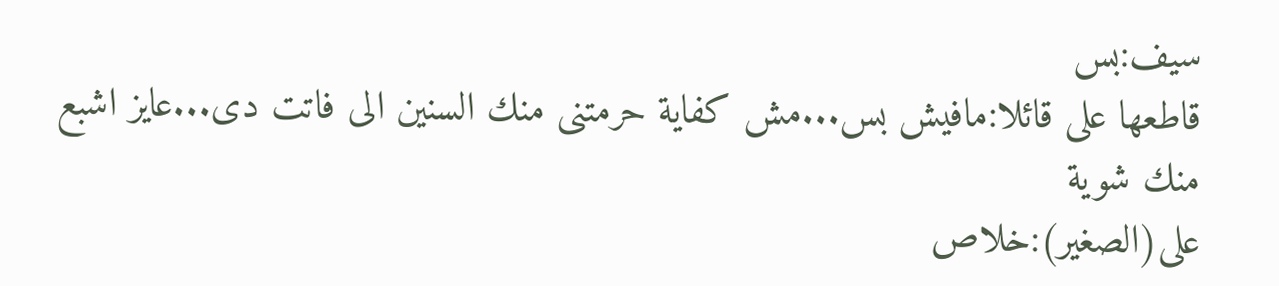سيف:بس
قاطعها على قائلا:مافيش بس...مش كفاية حرمتنى منك السنين الى فاتت دى...عايز اشبع منك شوية
على(الصغير):خلاص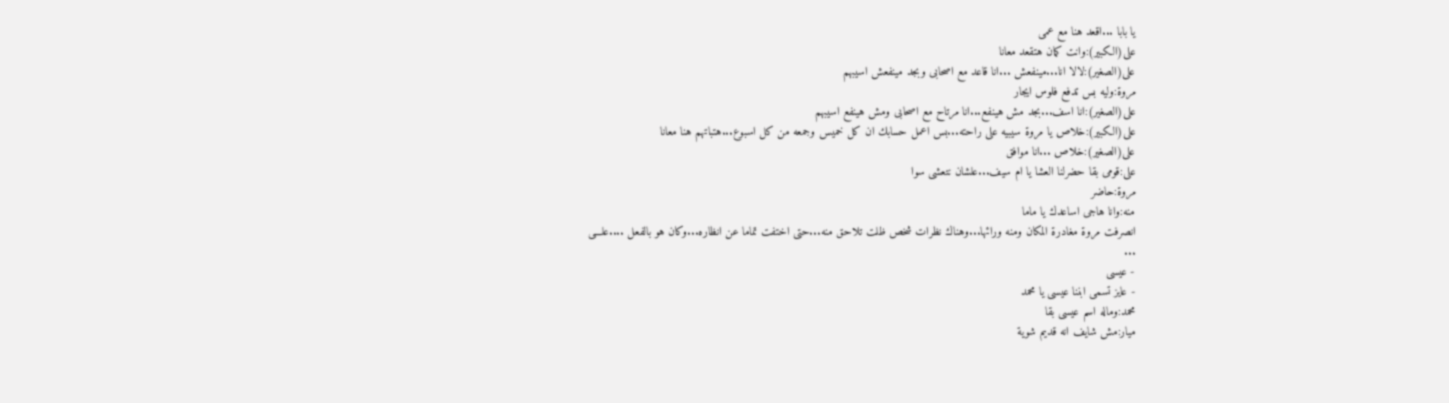يا بابا ...اقعد هنا مع عمى
على(الكبير):وانت كمان هتقعد معانا
على(الصغير):لالا انا...مينفعش ...انا قاعد مع اصحابى وبجد مينفعش اسيبهم
مروة:وليه بس تدفع فلوس ايجار
على(الصغير):انا اسف...بجد مش هينفع...انا مرتاح مع اصحابى ومش هينفع اسيبهم
على(الكبير):خلاص يا مروة سيبيه على راحته...بس اعمل حسابك ان كل خميس وجمعه من كل اسبوع...هتباتهم هنا معانا
على(الصغير):خلاص ...انا موافق
على:قومى بقا حضرلنا العشا يا ام سيف...علشان نتعشى سوا
مروة:حاضر
منه:وانا هاجى اساعدك يا ماما
انصرفت مروة مغادرة المكان ومنه ورائها...وهناك نظرات شخص ظلت تلاحق منه...حتى اختفت تماما عن انظاره...وكان هو بالفعل ....علـــى
...
- عيسى
- عايز تسمى ابننا عيسى يا محمد
محمد:وماله اسم عيسى بقا
ميار:مش شايف انه قديم شوية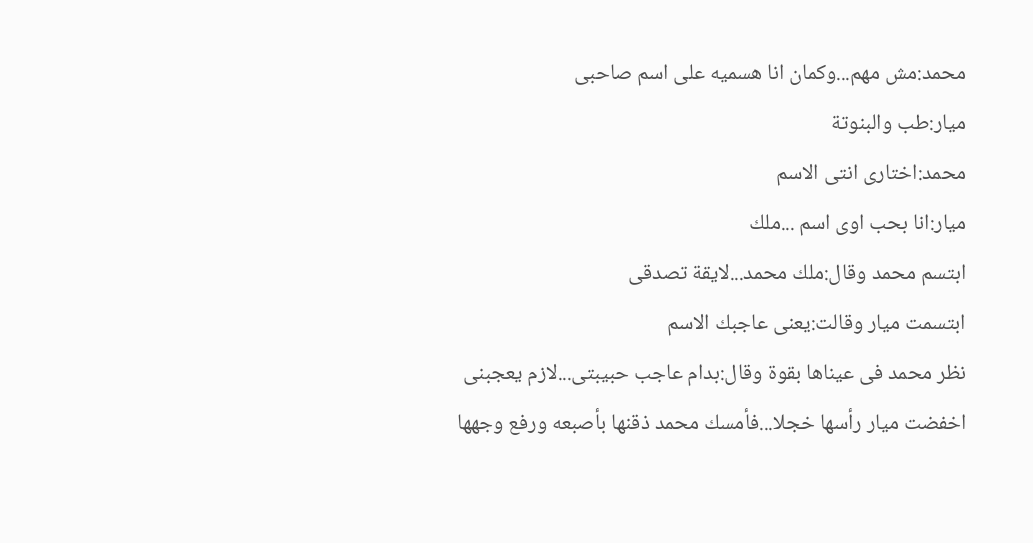محمد:مش مهم...وكمان انا هسميه على اسم صاحبى
ميار:طب والبنوتة
محمد:اختارى انتى الاسم
ميار:انا بحب اوى اسم ...ملك
ابتسم محمد وقال:ملك محمد...لايقة تصدقى
ابتسمت ميار وقالت:يعنى عاجبك الاسم
نظر محمد فى عيناها بقوة وقال:بدام عاجب حبيبتى...لازم يعجبنى
اخفضت ميار رأسها خجلا...فأمسك محمد ذقنها بأصبعه ورفع وجهها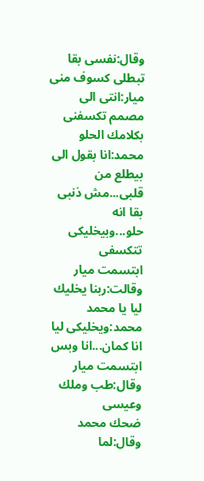وقال:نفسى بقا تبطلى كسوف منى
ميار:انتى الى مصمم تكسفنى بكلامك الحلو
محمد:انا بقول الى بيطلع من قلبى...مش ذنبى بقا انه حلو...وبيخليكى تتكسفى
ابتسمت ميار وقالت:ربنا يخليك ليا يا محمد
محمد:ويخليكى ليا انا كمان...انا وبس
ابتسمت ميار وقال:طب وملك وعيسى
ضحك محمد وقال:لما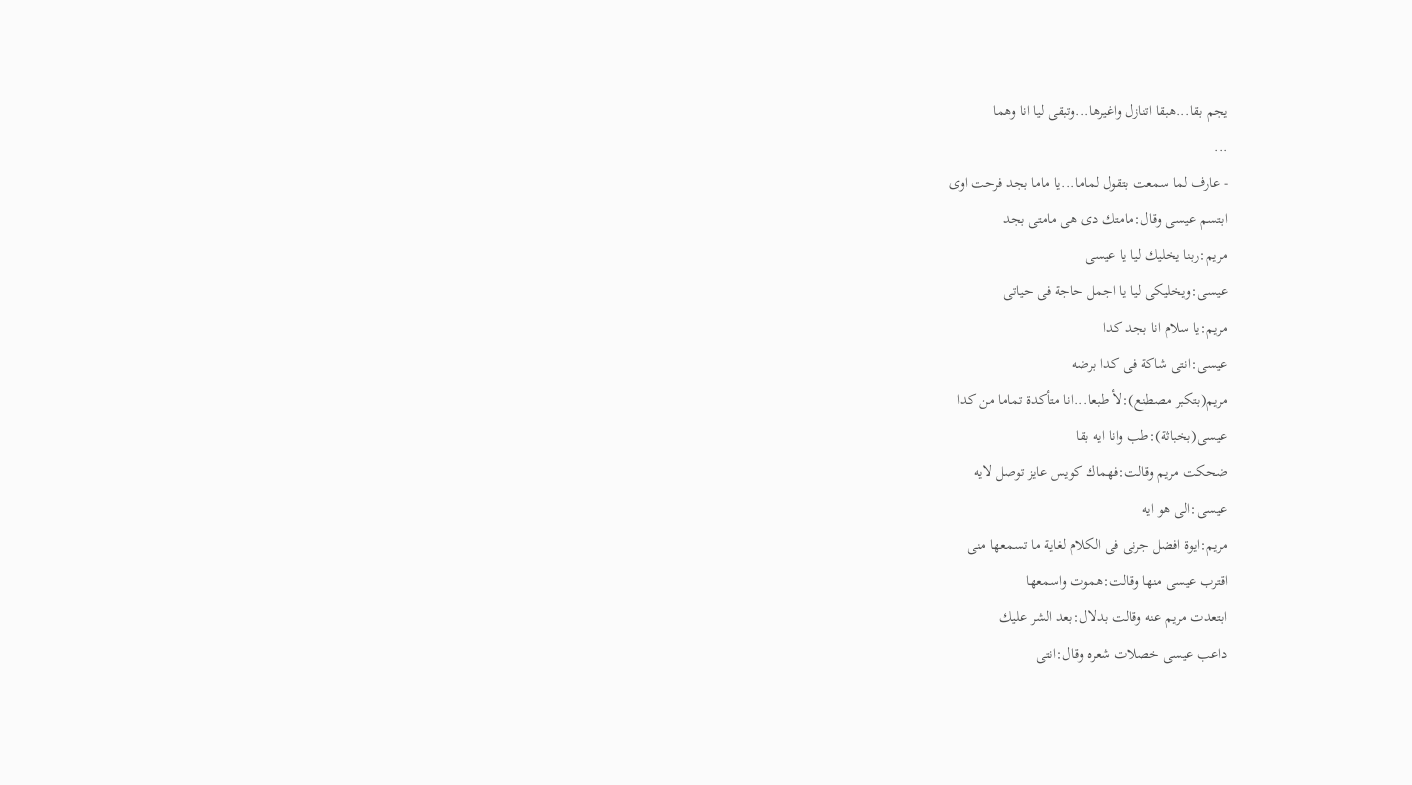يجم بقا...هبقا اتنازل واغيرها...وتبقى ليا انا وهما
...
- عارف لما سمعت بتقول لماما...يا ماما بجد فرحت اوى
ابتسم عيسى وقال:مامتك دى هى مامتى بجد
مريم:ربنا يخليك ليا يا عيسى
عيسى:ويخليكى ليا يا اجمل حاجة فى حياتى
مريم:يا سلام انا بجد كدا
عيسى:انتى شاكة فى كدا برضه
مريم(بتكبر مصطنع):لأ طبعا...انا متأكدة تماما من كدا
عيسى(بخباثة):طب وانا ايه بقا
ضحكت مريم وقالت:فهماك كويس عايز توصل لايه
عيسى:الى هو ايه
مريم:ايوة افضل جرنى فى الكلام لغاية ما تسمعها منى
اقترب عيسى منها وقالت:هموت واسمعها
ابتعدت مريم عنه وقالت بدلال:بعد الشر عليك
داعب عيسى خصلات شعره وقال:انتى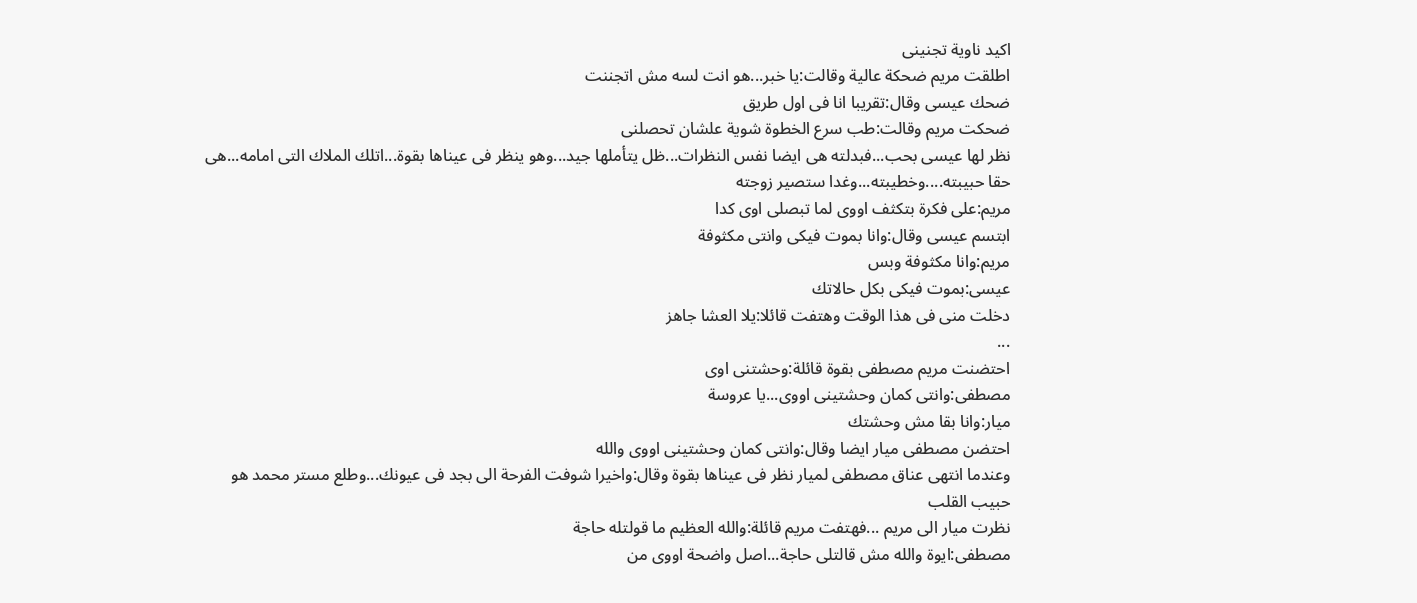اكيد ناوية تجنينى
اطلقت مريم ضحكة عالية وقالت:يا خبر...هو انت لسه مش اتجننت
ضحك عيسى وقال:تقريبا انا فى اول طريق
ضحكت مريم وقالت:طب سرع الخطوة شوية علشان تحصلنى
نظر لها عيسى بحب...فبدلته هى ايضا نفس النظرات...ظل يتأملها جيد...وهو ينظر فى عيناها بقوة...اتلك الملاك التى امامه...هى حقا حبيبته....وخطيبته...وغدا ستصير زوجته
مريم:على فكرة بتكثف اووى لما تبصلى اوى كدا
ابتسم عيسى وقال:وانا بموت فيكى وانتى مكثوفة
مريم:وانا مكثوفة وبس
عيسى:بموت فيكى بكل حالاتك
دخلت منى فى هذا الوقت وهتفت قائلا:يلا العشا جاهز
...
احتضنت مريم مصطفى بقوة قائلة:وحشتنى اوى
مصطفى:وانتى كمان وحشتينى اووى...يا عروسة
ميار:وانا بقا مش وحشتك
احتضن مصطفى ميار ايضا وقال:وانتى كمان وحشتينى اووى والله
وعندما انتهى عناق مصطفى لميار نظر فى عيناها بقوة وقال:واخيرا شوفت الفرحة الى بجد فى عيونك...وطلع مستر محمد هو حبيب القلب
نظرت ميار الى مريم ...فهتفت مريم قائلة:والله العظيم ما قولتله حاجة
مصطفى:ايوة والله مش قالتلى حاجة...اصل واضحة اووى من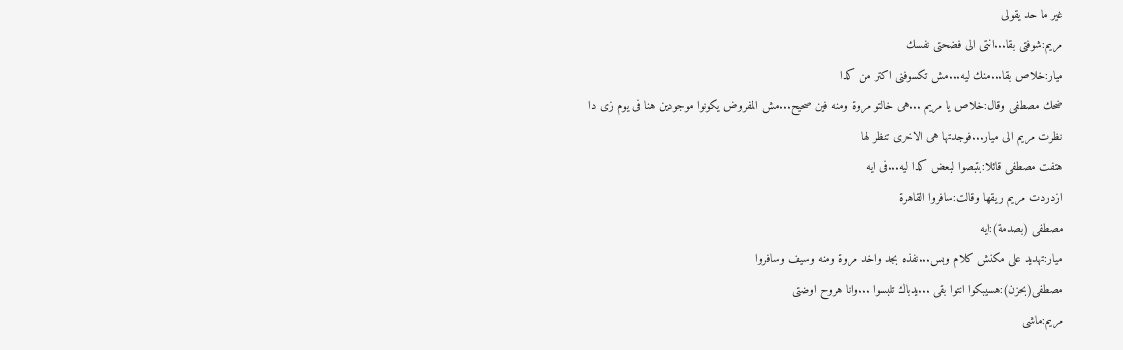غير ما حد يقولى
مريم:شوفتى بقا...انتى الى فضحتى نفسك
ميار:خلاص بقا...منك ليه...مش تكسوفنى اكتر من كدا
ضحك مصطفى وقال:خلاص يا مريم ...هى خالتو مروة ومنه فين صحيح...مش المفروض يكونوا موجودين هنا فى يوم زى دا
نظرت مريم الى ميار...فوجدتها هى الاخرى تنظر لها
هتفت مصطفى قائلا:بتبصوا لبعض كدا ليه...فى ايه
ازدردت مريم ريقها وقالت:سافروا القاهرة
مصطفى (بصدمة):ايه
ميار:تهديد على مكنش كلام وبس...نفذه بجد واخد مروة ومنه وسيف وسافروا
مصطفى(بحزن):هسيبكوا انتوا بقى ...يدباك تلبسوا ...وانا هروح اوضتى
مريم:ماشى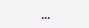...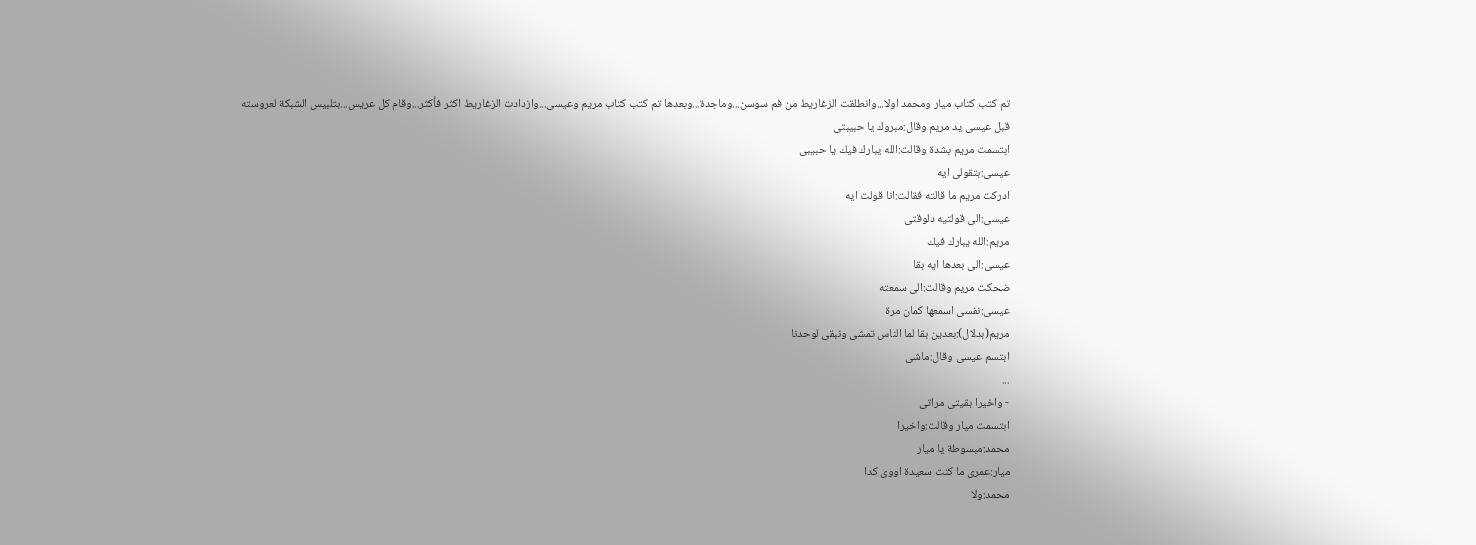تم كتب كتاب ميار ومحمد اولا...وانطلقت الزغاريط من فم سوسن...وماجدة...وبعدها تم كتب كتاب مريم وعيسى...وازدادت الزغاريط اكثر فأكثر...وقام كل عريس...بتلبيس الشبكة لعروسته
قبل عيسى يد مريم وقال:مبروك يا حبيبتى
ابتسمت مريم بشدة وقالت:الله يبارك فيك يا حبيبى
عيسى:بتقولى ايه
ادركت مريم ما قالته فقالت:انا قولت ايه
عيسى:الى قولتيه دلوقتى
مريم:الله يبارك فيك
عيسى:الى بعدها ايه بقا
ضحكت مريم وقالت:الى سمعته
عيسى:نفسى اسمعها كمان مرة
مريم(بدلال):بعدين بقا لما الناس تمشى ونبقى لوحدنا
ابتسم عيسى وقال:ماشى
...
- واخيرا بقيتى مراتى
ابتسمت ميار وقالت:واخيرا
محمد:مبسوطة يا ميار
ميار:عمرى ما كنت سعيدة اووى كدا
محمد:ولا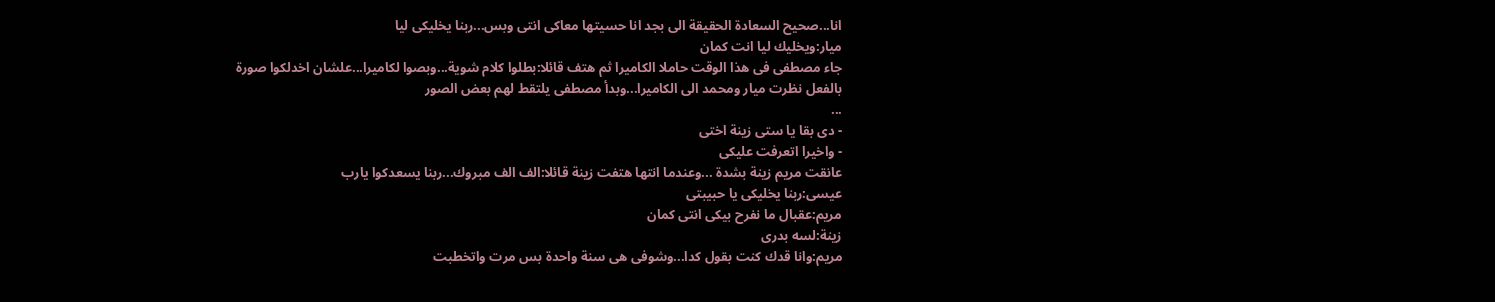انا...صحيح السعادة الحقيقة الى بجد انا حسيتها معاكى انتى وبس...ربنا يخليكى ليا
ميار:ويخليك ليا انت كمان
جاء مصطفى فى هذا الوقت حاملا الكاميرا ثم هتف قائلا:بطلوا كلام شوية...وبصوا لكاميرا...علشان اخدلكوا صورة
بالفعل نظرت ميار ومحمد الى الكاميرا...وبدأ مصطفى يلتقط لهم بعض الصور
...
- دى بقا يا ستى زينة اختى
- واخيرا اتعرفت عليكى
عانقت مريم زينة بشدة ...وعندما انتها هتفت زينة قائلا:الف الف مبروك...ربنا يسعدكوا يارب
عيسى:ربنا يخليكى يا حبيبتى
مريم:عقبال ما نفرح بيكى انتى كمان
زينة:لسه بدرى
مريم:وانا قدك كنت بقول كدا...وشوفى هى سنة واحدة بس مرت واتخطبت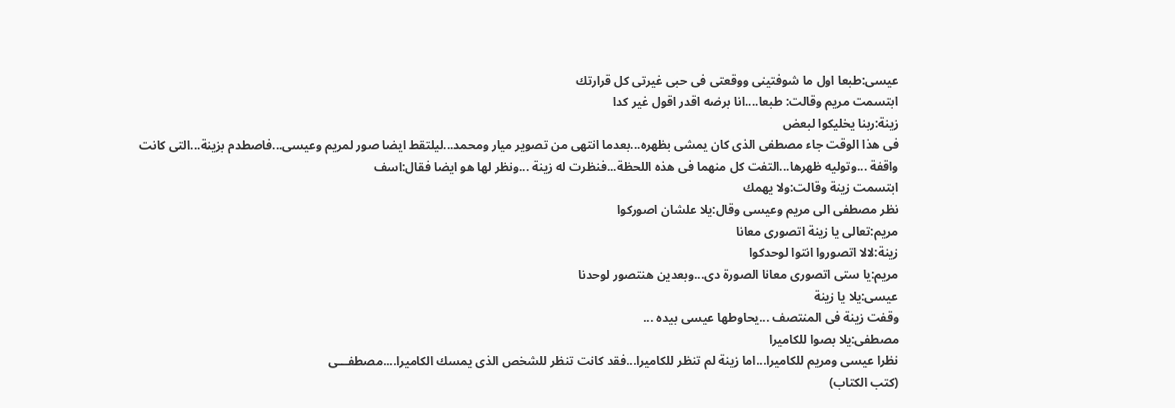عيسى:طبعا اول ما شوفتينى ووقعتى فى حبى غيرتى كل قرارتك
ابتسمت مريم وقالت: طبعا....انا برضه اقدر اقول غير كدا
زينة:ربنا يخليكوا لبعض
فى هذا الوقت جاء مصطفى الذى كان يمشى بظهره...بعدما انتهى من تصوير ميار ومحمد...ليلتقط ايضا صور لمريم وعيسى...فاصطدم بزينة...التى كانت واقفة ...وتوليه ظهرها...التفت كل منهما فى هذه اللحظة...فنظرت له زينة ...ونظر لها هو ايضا فقال:اسف
ابتسمت زينة وقالت:ولا يهمك
نظر مصطفى الى مريم وعيسى وقال:يلا علشان اصوركوا
مريم:تعالى يا زينة اتصورى معانا
زينة:لالا اتصوروا انتوا لوحدكوا
مريم:يا ستى اتصورى معانا الصورة دى...وبعدين هنتصور لوحدنا
عيسى:يلا يا زينة
وقفت زينة فى المنتصف ...يحاوطها عيسى بيده ...
مصطفى:يلا بصوا للكاميرا
نظرا عيسى ومريم للكاميرا...اما زينة لم تنظر للكاميرا...فقد كانت تنظر للشخص الذى يمسك الكاميرا....مصطفـــى
(كتب الكتاب)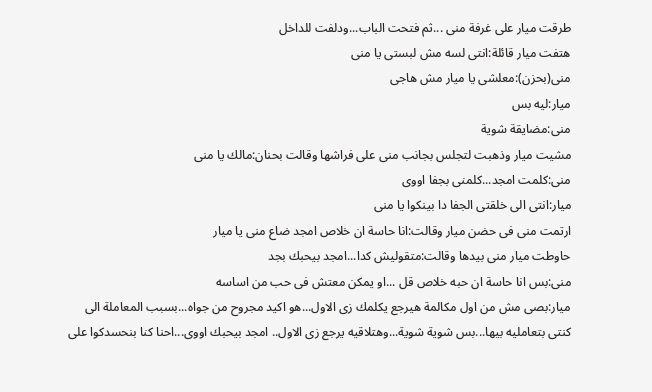طرقت ميار على غرفة منى ...ثم فتحت الباب...ودلفت للداخل
هتفت ميار قائلة:انتى لسه مش لبستى يا منى
منى(بحزن):معلشى يا ميار مش هاجى
ميار:ليه بس
منى:مضايقة شوية
مشيت ميار وذهبت لتجلس بجانب منى على فراشها وقالت بحنان:مالك يا منى
منى:كلمت امجد...كلمنى بجفا اووى
ميار:انتى الى خلقتى الجفا دا بينكوا يا منى
ارتمت منى فى حضن ميار وقالت:انا حاسة ان خلاص امجد ضاع منى يا ميار
حاوطت ميار منى بيدها وقالت:متقوليش كدا...امجد بيحبك بجد
منى:بس انا حاسة ان حبه خلاص قل ...او يمكن معتش فى حب من اساسه
ميار:بصى مش من اول مكالمة هيرجع يكلمك زى الاول...هو اكيد مجروح من جواه...بسبب المعاملة الى كنتى بتعامليه بيها...بس شوية شوية...وهتلاقيه يرجع زى الاول.. امجد بيحبك اووى...احنا كنا بنحسدكوا على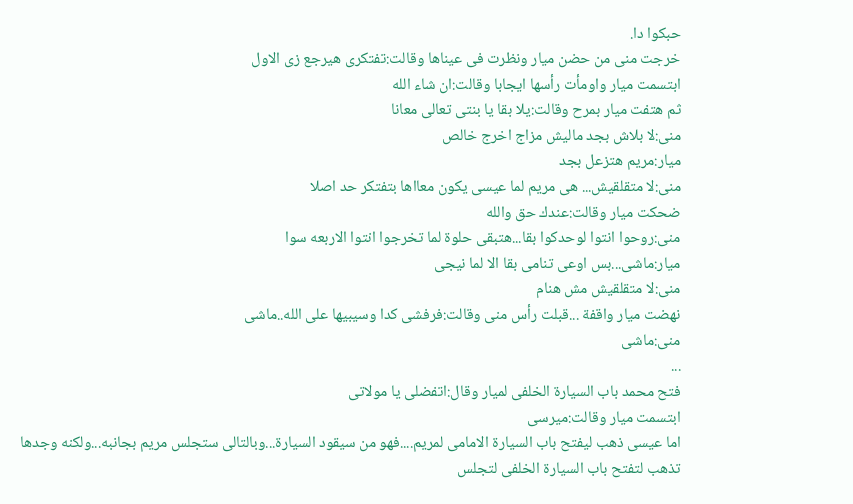حبكوا دا.
خرجت منى من حضن ميار ونظرت فى عيناها وقالت:تفتكرى هيرجع زى الاول
ابتسمت ميار واومأت رأسها ايجابا وقالت:ان شاء الله
ثم هتفت ميار بمرح وقالت:يلا بقا يا بنتى تعالى معانا
منى:لا بلاش بجد ماليش مزاج اخرج خالص
ميار:مريم هتزعل بجد
منى:لا متقلقيش... هى مريم لما عيسى يكون معااها بتفتكر حد اصلا
ضحكت ميار وقالت:عندك حق والله
منى:روحوا انتوا لوحدكوا بقا...هتبقى حلوة لما تخرجوا انتوا الاربعه سوا
ميار:ماشى...بس اوعى تنامى بقا الا لما نيجى
منى:لا متقلقيش مش هنام
نهضت ميار واقفة ...قبلت رأس منى وقالت:فرفشى كدا وسيبيها على الله..ماشى
منى:ماشى
...
فتح محمد باب السيارة الخلفى لميار وقال:اتفضلى يا مولاتى
ابتسمت ميار وقالت:ميرسى
اما عيسى ذهب ليفتح باب السيارة الامامى لمريم....فهو من سيقود السيارة...وبالتالى ستجلس مريم بجانبه...ولكنه وجدها تذهب لتفتح باب السيارة الخلفى لتجلس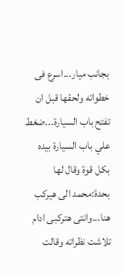بجانب ميار...اسرع فى خطواته ولحقها قبل ان تفتح باب السيارة...ضغط علي باب السيارة بيده بكل قوة وقال لها بحدة:محمد الى هيركب هنا...وانتى هتركبى ادام
تلاشت نظراته وقالت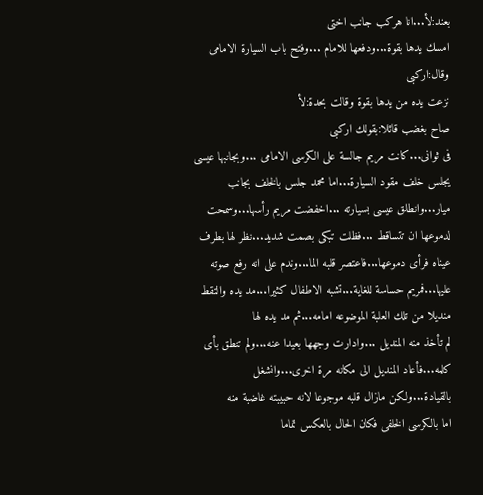بعند:لأ...انا هركب جانب اختى
امسك يدها بقوة...ودفعها للامام ...وفتح باب السيارة الامامى وقال:اركبى
نزعت يده من يدها بقوة وقالت بحدة:لأ
صاح بغضب قائلا:بقولك اركبى
فى ثوانى...كانت مريم جالسة على الكرسى الامامى ...وبجانبها عيسى يجلس خلف مقود السيارة...اما محمد جلس بالخلف بجانب ميار...وانطلق عيسى بسيارته ...اخفضت مريم رأسها...وسمحت لدموعها ان تتساقط ...فظلت تبكى بصمت شديد...نظر لها بطرف عيناه فرأى دموعها...فاعتصر قلبه الما...وندم على انه رفع صوته عليها...فمريم حساسة للغاية...تشبه الاطفال كثيرا...مد يده والتقط منديلا من تلك العلبة الموضوعه امامه...ثم مد يده لها
لم تأخذ منه المنديل ...وادارت وجهها بعيدا عنه...ولم تنطق بأى كلمه...فأعاد المنديل الى مكانه مرة اخرى...وانشغل بالقيادة...ولكن مازال قلبه موجوعا لانه حبيبته غاضبة منه
اما بالكرسى الخلفى فكان الحال بالعكس تماما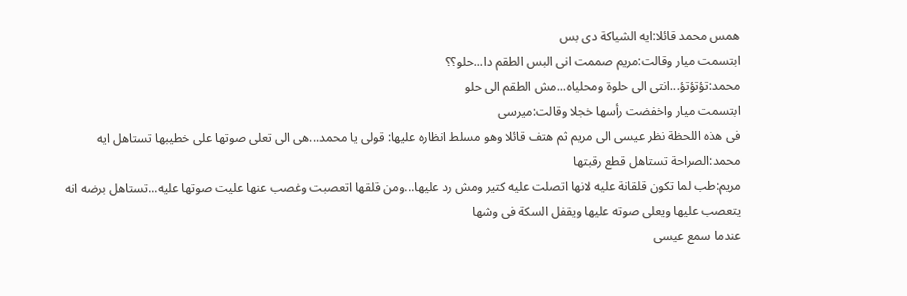همس محمد قائلا:ايه الشياكة دى بس
ابتسمت ميار وقالت:مريم صممت انى البس الطقم دا...حلو؟؟
محمد:تؤتؤتؤ...انتى الى حلوة ومحلياه...مش الطقم الى حلو
ابتسمت ميار واخفضت رأسها خجلا وقالت:ميرسى
فى هذه اللحظة نظر عيسى الى مريم ثم هتف قائلا وهو مسلط انظاره عليها: قولى يا محمد...هى الى تعلى صوتها على خطيبها تستاهل ايه
محمد:الصراحة تستاهل قطع رقبتها
مريم:طب لما تكون قلقانة عليه لانها اتصلت عليه كتير ومش رد عليها...ومن قلقها اتعصبت وغصب عنها عليت صوتها عليه...تستاهل برضه انه يتعصب عليها ويعلى صوته عليها ويقفل السكة فى وشها
عندما سمع عيسى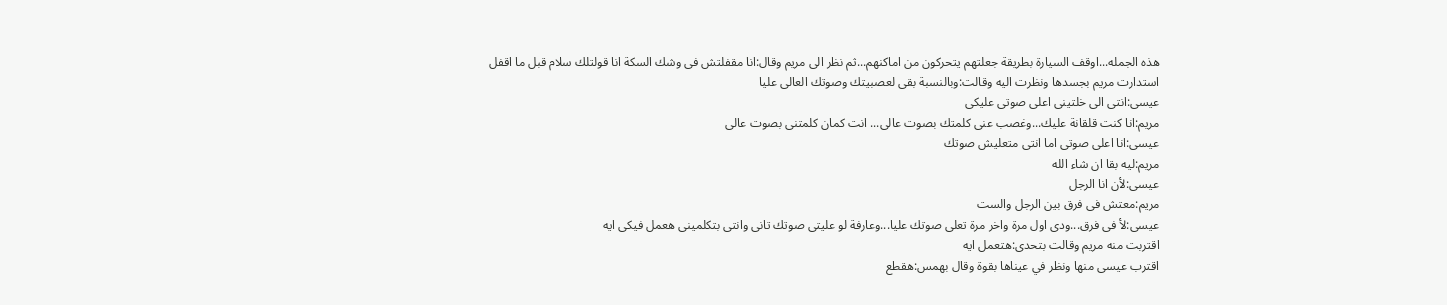هذه الجمله...اوقف السيارة بطريقة جعلتهم يتحركون من اماكنهم...ثم نظر الى مريم وقال:انا مقفلتش فى وشك السكة انا قولتلك سلام قبل ما اقفل
استدارت مريم بجسدها ونظرت اليه وقالت:وبالنسبة بقى لعصبيتك وصوتك العالى عليا
عيسى:انتى الى خلتينى اعلى صوتى عليكى
مريم:انا كنت قلقانة عليك...وغصب عنى كلمتك بصوت عالى... انت كمان كلمتنى بصوت عالى
عيسى:انا اعلى صوتى اما انتى متعليش صوتك
مريم:ليه بقا ان شاء الله
عيسى:لأن انا الرجل
مريم:معتش فى فرق بين الرجل والست
عيسى:لأ فى فرق...ودى اول مرة واخر مرة تعلى صوتك عليا...وعارفة لو عليتى صوتك تانى وانتى بتكلمينى هعمل فيكى ايه
اقتربت منه مريم وقالت بتحدى:هتعمل ايه
اقترب عيسى منها ونظر في عيناها بقوة وقال بهمس:هقطع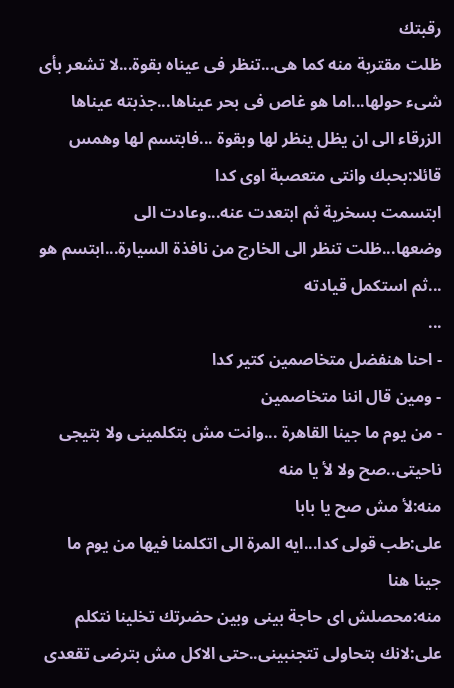رقبتك
ظلت مقتربة منه كما هى...تنظر فى عيناه بقوة...لا تشعر بأى شىء حولها...اما هو غاص فى بحر عيناها...جذبته عيناها الزرقاء الى ان يظل ينظر لها وبقوة ...فابتسم لها وهمس قائلا:بحبك وانتى متعصبة اوى كدا
ابتسمت بسخرية ثم ابتعدت عنه...وعادت الى وضعها...ظلت تنظر الى الخارج من نافذة السيارة...ابتسم هو ...ثم استكمل قيادته
...
- احنا هنفضل متخاصمين كتير كدا
- ومين قال اننا متخاصمين
- من يوم ما جينا القاهرة ...وانت مش بتكلمينى ولا بتيجى ناحيتى..صح ولا لأ يا منه
منه:لأ مش صح يا بابا
على:طب قولى كدا...ايه المرة الى اتكلمنا فيها من يوم ما جينا هنا
منه:محصلش اى حاجة بينى وبين حضرتك تخلينا نتكلم
على:لانك بتحاولى تتجنبينى..حتى الاكل مش بترضى تقعدى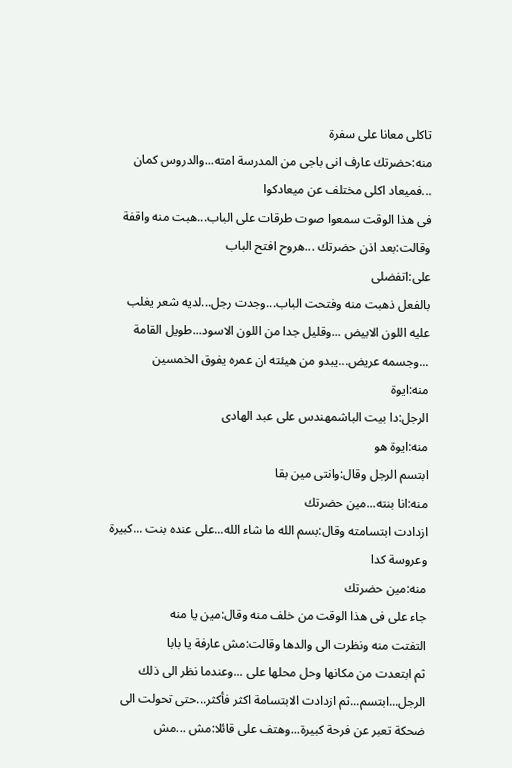تاكلى معانا على سفرة
منه:حضرتك عارف انى باجى من المدرسة امته...والدروس كمان ...فميعاد اكلى مختلف عن ميعادكوا
فى هذا الوقت سمعوا صوت طرقات على الباب...هبت منه واقفة وقالت:بعد اذن حضرتك ...هروح افتح الباب
على:اتفضلى
بالفعل ذهبت منه وفتحت الباب...وجدت رجل...لديه شعر يغلب عليه اللون الابيض ...وقليل جدا من اللون الاسود...طويل القامة ...وجسمه عريض...يبدو من هيئته ان عمره يفوق الخمسين
منه:ايوة
الرجل:دا بيت الباشمهندس على عبد الهادى
منه:ايوة هو
ابتسم الرجل وقال:وانتى مين بقا
منه:انا بنته...مين حضرتك
ازدادت ابتسامته وقال:بسم الله ما شاء الله...على عنده بنت ...كبيرة وعروسة كدا
منه:مين حضرتك
جاء على فى هذا الوقت من خلف منه وقال:مين يا منه
التفتت منه ونظرت الى والدها وقالت:مش عارفة يا بابا
ثم ابتعدت من مكانها وحل محلها على ...وعندما نظر الى ذلك الرجل...ابتسم...ثم ازدادت الابتسامة اكثر فأكثر...حتى تحولت الى ضحكة تعبر عن فرحة كبيرة...وهتف على قائلا:مش ...مش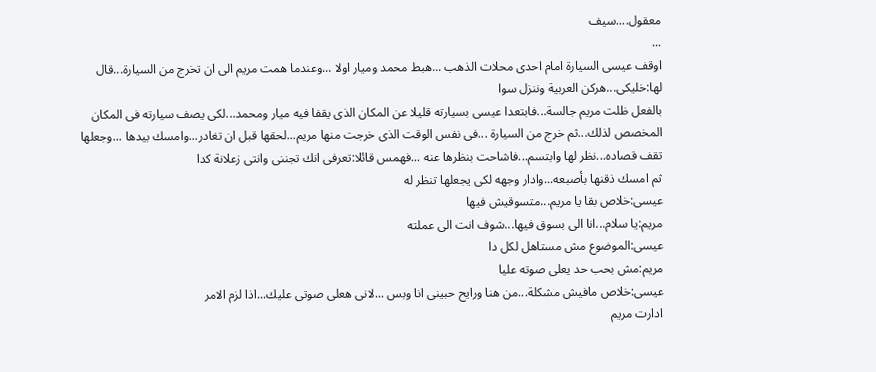معقول....سيف
...
اوقف عيسى السيارة امام احدى محلات الذهب ...هبط محمد وميار اولا ...وعندما همت مريم الى ان تخرج من السيارة...قال لها:خليكى...هركن العربية وننزل سوا
بالفعل ظلت مريم جالسة...فابتعدا عيسى بسيارته قليلا عن المكان الذى يقفا فيه ميار ومحمد...لكى يصف سيارته فى المكان المخصص لذلك...ثم خرج من السيارة ...فى نفس الوقت الذى خرجت منها مريم...لحقها قبل ان تغادر...وامسك بيدها ...وجعلها تقف قصاده...نظر لها وابتسم...فاشاحت بنظرها عنه ...فهمس قائلا:تعرفى انك تجننى وانتى زعلانة كدا
ثم امسك ذقنها بأصبعه...وادار وجهه لكى يجعلها تنظر له
عيسى:خلاص بقا يا مريم...متسوقيش فيها
مريم:يا سلام...انا الى بسوق فيها...شوف انت الى عملته
عيسى:الموضوع مش مستاهل لكل دا
مريم:مش بحب حد يعلى صوته عليا
عيسى:خلاص مافيش مشكلة...من هنا ورايح حبينى انا وبس ...لانى هعلى صوتى عليك...اذا لزم الامر
ادارت مريم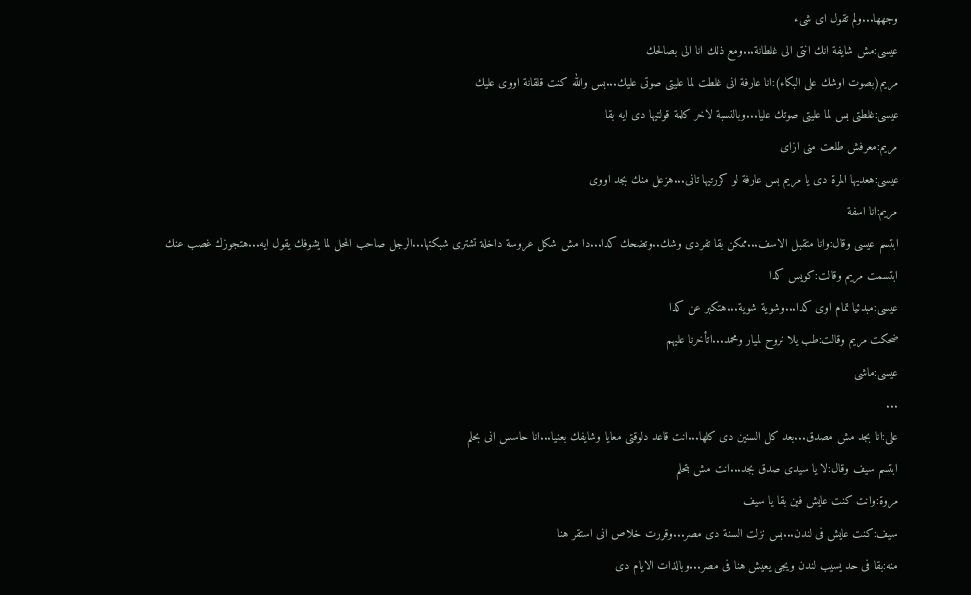وجهها...ولم تقول اى شىء
عيسى:مش شايفة انك انتى الى غلطانة...ومع ذلك انا الى بصالحك
مريم(بصوت اوشك على البكاء):انا عارفة انى غلطت لما عليتى صوتى عليك...بس والله كنت قلقانة اووى عليك
عيسى:غلطتى بس لما عليتى صوتك عليا...وبالنسبة لاخر كلمة قولتيها دى ايه بقا
مريم:معرفش طلعت منى ازاى
عيسى:هعديها المرة دى يا مريم بس عارفة لو كررتيها تانى...هزعل منك بجد اووى
مريم:انا اسفة
ابتسم عيسى وقال:وانا متقبل الاسف...ممكن بقا تفردى وشك..وتضحك كدا...دا مش شكل عروسة داخلة تشترى شبكتها...الرجل صاحب المحل لما يشوفك يقول ايه...هتجوزك غصب عنك
ابتسمت مريم وقالت:كويس كدا
عيسى:مبدئيا تمام اوى كدا...وشوية شوية...هتكبر عن كدا
ضحكت مريم وقالت:طب يلا نروح لميار ومحمد...اتأخرنا عليهم
عيسى:ماشى
...
على:انا بجد مش مصدق...بعد كل السنين دى كلها...انت قاعد دلوقتى معايا وشايفك بعنيا...انا حاسس انى بحلم
ابتسم سيف وقال:لا يا سيدى صدق بجد...انت مش بتحلم
مروة:وانت كنت عايش فين بقا يا سيف
سيف:كنت عايش فى لندن...بس نزلت السنة دى مصر...وقررت خلاص انى استقر هنا
منه:بقا فى حد يسيب لندن ويجى يعيش هنا فى مصر...وبالذات الايام دى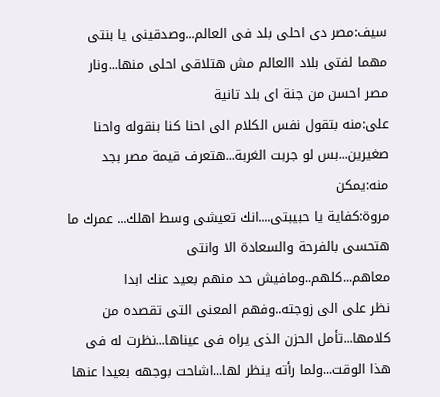سيف:مصر دى احلى بلد فى العالم...وصدقينى يا بنتى مهما لفتى بلاد االعالم مش هتلاقى احلى منها...ونار مصر احسن من جنة اى بلد تانية
على:منه بتقول نفس الكلام الى احنا كنا بنقوله واحنا صغيرين...بس لو جربت الغربة...هتعرف قيمة مصر بجد
منه:يمكن
مروة:كفاية يا حبيبتى....انك تعيشى وسط اهلك... عمرك ما هتحسى بالفرحة والسعادة الا وانتى معاهم...كلهم..ومافيش حد منهم بعيد عنك ابدا
نظر على الى زوجته..وفهم المعنى التى تقصده من كلامها...تأمل الحزن الذى يراه فى عيناها...نظرت له فى هذا الوقت...ولما رأته ينظر لها...اشاحت بوجهه بعيدا عنها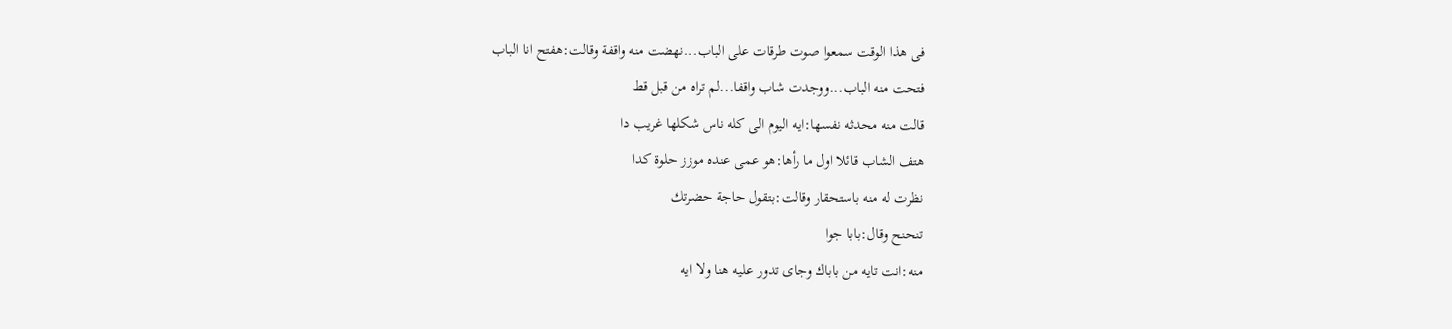فى هذا الوقت سمعوا صوت طرقات على الباب...نهضت منه واقفة وقالت:هفتح انا الباب
فتحت منه الباب...ووجدت شاب واقفا...لم تراه من قبل قط
قالت منه محدثه نفسها:ايه اليوم الى كله ناس شكلها غريب دا
هتف الشاب قائلا اول ما رأها:هو عمى عنده موزز حلوة كدا
نظرت له منه باستحقار وقالت:بتقول حاجة حضرتك
تنحنح وقال:بابا جوا
منه:انت تايه من باباك وجاى تدور عليه هنا ولا ايه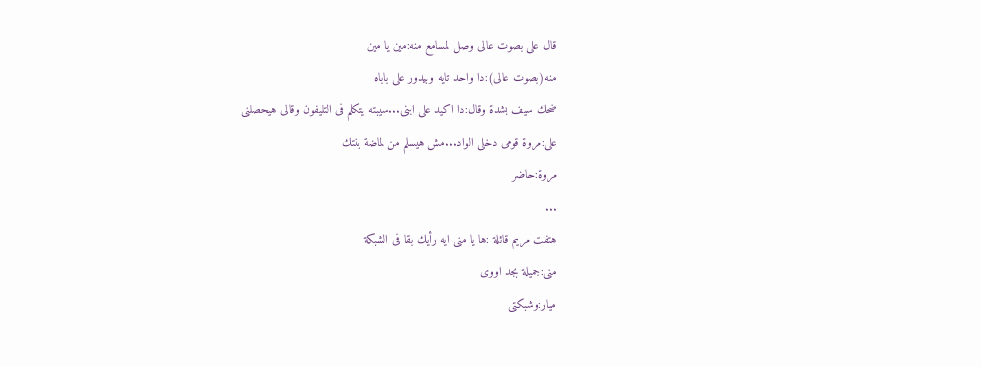قال على بصوت عالى وصل لمسامع منه:مين يا مين
منه(بصوت عالى):دا واحد تايه وبيدور على باباه
ضحك سيف بشدة وقال:دا اكيد على ابنى...سيبته يتكلم فى التليفون وقالى هيحصلنى
على:مروة قومى دخلى الواد...مش هيسلم من لماضة بنتك
مروة:حاضر
...
هتفت مريم قائلة :ها يا منى ايه رأيك بقا فى الشبكة
منى:جميلة بجد اووى
ميار:وشبكتى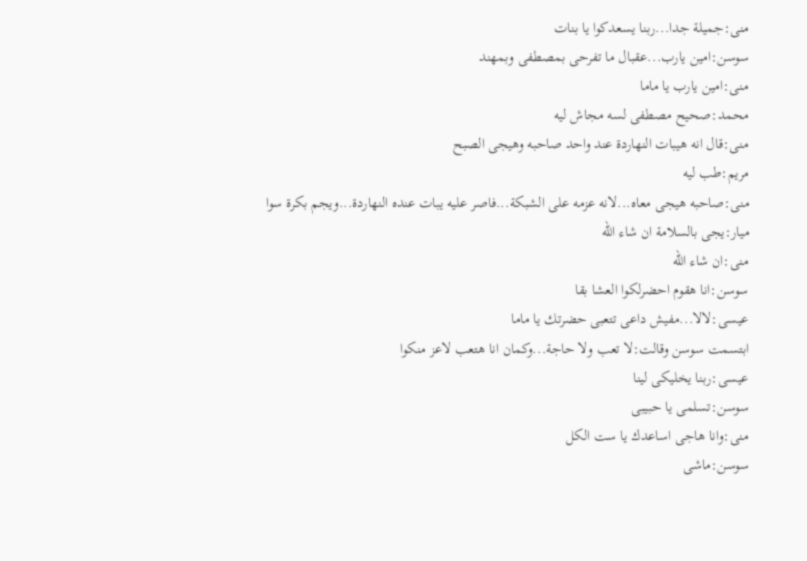منى:جميلة جدا...ربنا يسعدكوا يا بنات
سوسن:امين يارب...عقبال ما تفرحى بمصطفى وبمهند
منى:امين يارب يا ماما
محمد:صحيح مصطفى لسه مجاش ليه
منى:قال انه هيبات النهاردة عند واحد صاحبه وهيجى الصبح
مريم:طب ليه
منى:صاحبه هيجى معاه...لانه عزمه على الشبكة...فاصر عليه يبات عنده النهاردة...ويجم بكرة سوا
ميار:يجى بالسلامة ان شاء الله
منى:ان شاء الله
سوسن:انا هقوم احضرلكوا العشا بقا
عيسى:لالا...مفيش داعى تتعبى حضرتك يا ماما
ابتسمت سوسن وقالت:لا تعب ولا حاجة...وكمان انا هتعب لاعز منكوا
عيسى:ربنا يخليكى لينا
سوسن:تسلمى يا حبيبى
منى:وانا هاجى اساعدك يا ست الكل
سوسن:ماشى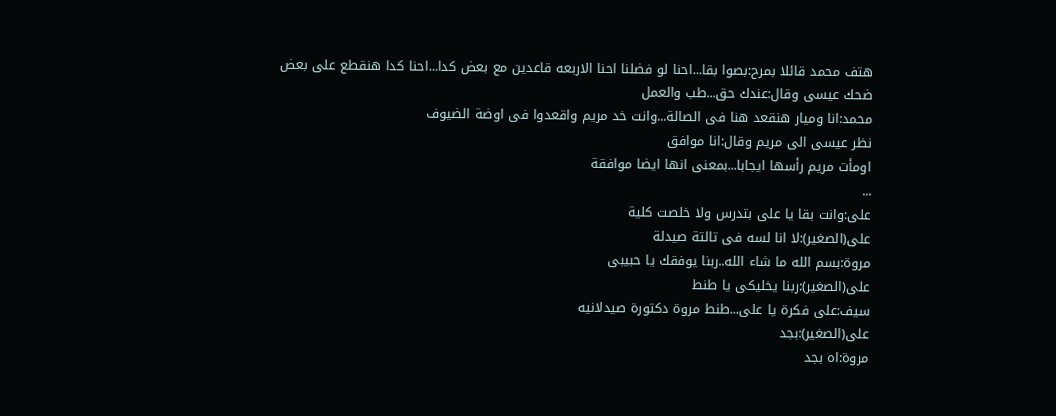هتف محمد قائلا بمرح:بصوا بقا...احنا لو فضلنا احنا الاربعه قاعدين مع بعض كدا...احنا كدا هنقطع على بعض
ضحك عيسى وقال:عندك حق...طب والعمل
محمد:انا وميار هنقعد هنا فى الصالة...وانت خد مريم واقعدوا فى اوضة الضيوف
نظر عيسى الى مريم وقال:انا موافق
اومأت مريم رأسها ايجابا...بمعنى انها ايضا موافقة
...
على:وانت بقا يا على بتدرس ولا خلصت كلية
على(الصغير):لا انا لسه فى تالتة صيدلة
مروة:بسم الله ما شاء الله..ربنا يوفقك يا حبيبى
على(الصغير):ربنا يخليكى يا طنط
سيف:على فكرة يا على...طنط مروة دكتورة صيدلانيه
على(الصغير):بجد
مروة:اه بجد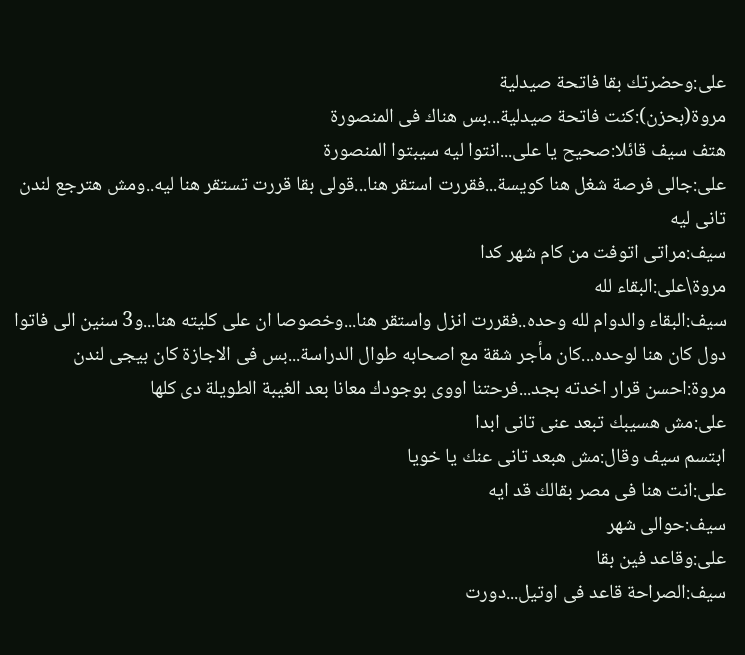على:وحضرتك بقا فاتحة صيدلية
مروة(بحزن):كنت فاتحة صيدلية...بس هناك فى المنصورة
هتف سيف قائلا:صحيح يا على...انتوا ليه سيبتوا المنصورة
على:جالى فرصة شغل هنا كويسة...فقررت استقر هنا...قولى بقا قررت تستقر هنا ليه..ومش هترجع لندن تانى ليه
سيف:مراتى اتوفت من كام شهر كدا
مروة\على:البقاء لله
سيف:البقاء والدوام لله وحده..فقررت انزل واستقر هنا...وخصوصا ان على كليته هنا...و3 سنين الى فاتوا دول كان هنا لوحده...كان مأجر شقة مع اصحابه طوال الدراسة...بس فى الاجازة كان بيجى لندن
مروة:احسن قرار اخدته بجد...فرحتنا اووى بوجودك معانا بعد الغيبة الطويلة دى كلها
على:مش هسيبك تبعد عنى تانى ابدا
ابتسم سيف وقال:مش هبعد تانى عنك يا خويا
على:انت هنا فى مصر بقالك قد ايه
سيف:حوالى شهر
على:وقاعد فين بقا
سيف:الصراحة قاعد فى اوتيل...دورت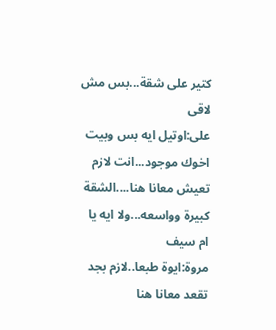كتير على شقة...بس مش لاقى
على:اوتيل ايه بس وبيت اخوك موجود...انت لازم تعيش معانا هنا....الشقة كبيرة وواسعه...ولا ايه يا ام سيف
مروة:ايوة طبعا..لازم بجد تقعد معانا هنا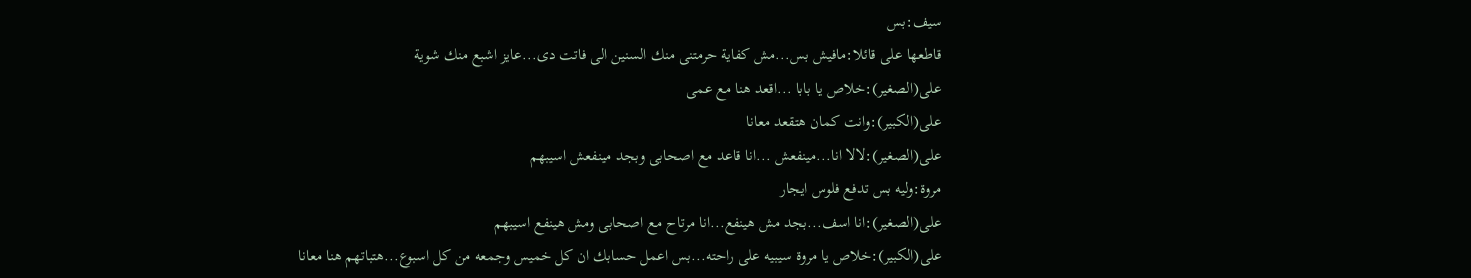سيف:بس
قاطعها على قائلا:مافيش بس...مش كفاية حرمتنى منك السنين الى فاتت دى...عايز اشبع منك شوية
على(الصغير):خلاص يا بابا ...اقعد هنا مع عمى
على(الكبير):وانت كمان هتقعد معانا
على(الصغير):لالا انا...مينفعش ...انا قاعد مع اصحابى وبجد مينفعش اسيبهم
مروة:وليه بس تدفع فلوس ايجار
على(الصغير):انا اسف...بجد مش هينفع...انا مرتاح مع اصحابى ومش هينفع اسيبهم
على(الكبير):خلاص يا مروة سيبيه على راحته...بس اعمل حسابك ان كل خميس وجمعه من كل اسبوع...هتباتهم هنا معانا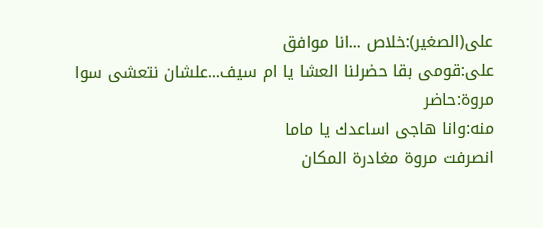على(الصغير):خلاص ...انا موافق
على:قومى بقا حضرلنا العشا يا ام سيف...علشان نتعشى سوا
مروة:حاضر
منه:وانا هاجى اساعدك يا ماما
انصرفت مروة مغادرة المكان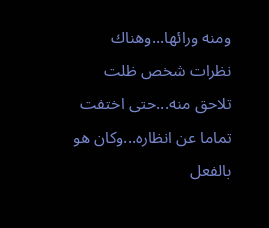ومنه ورائها...وهناك نظرات شخص ظلت تلاحق منه...حتى اختفت تماما عن انظاره...وكان هو بالفعل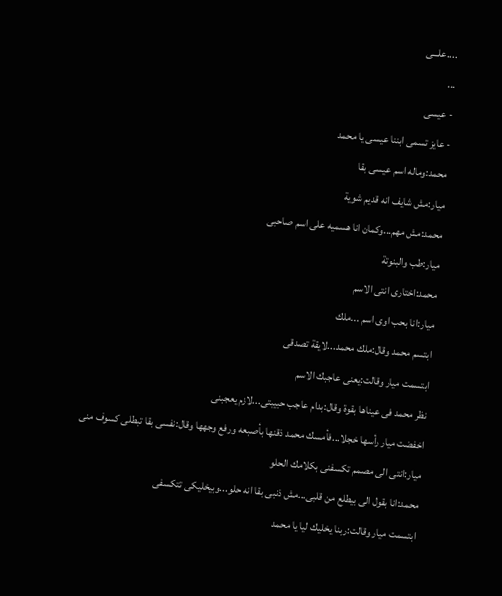....علـــى
...
- عيسى
- عايز تسمى ابننا عيسى يا محمد
محمد:وماله اسم عيسى بقا
ميار:مش شايف انه قديم شوية
محمد:مش مهم...وكمان انا هسميه على اسم صاحبى
ميار:طب والبنوتة
محمد:اختارى انتى الاسم
ميار:انا بحب اوى اسم ...ملك
ابتسم محمد وقال:ملك محمد...لايقة تصدقى
ابتسمت ميار وقالت:يعنى عاجبك الاسم
نظر محمد فى عيناها بقوة وقال:بدام عاجب حبيبتى...لازم يعجبنى
اخفضت ميار رأسها خجلا...فأمسك محمد ذقنها بأصبعه ورفع وجهها وقال:نفسى بقا تبطلى كسوف منى
ميار:انتى الى مصمم تكسفنى بكلامك الحلو
محمد:انا بقول الى بيطلع من قلبى...مش ذنبى بقا انه حلو...وبيخليكى تتكسفى
ابتسمت ميار وقالت:ربنا يخليك ليا يا محمد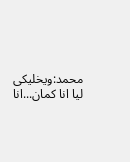محمد:ويخليكى ليا انا كمان...انا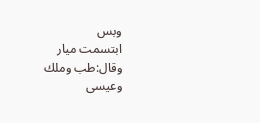وبس
ابتسمت ميار وقال:طب وملك وعيسى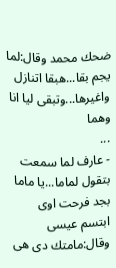ضحك محمد وقال:لما يجم بقا...هبقا اتنازل واغيرها...وتبقى ليا انا وهما
...
- عارف لما سمعت بتقول لماما...يا ماما بجد فرحت اوى
ابتسم عيسى وقال:مامتك دى هى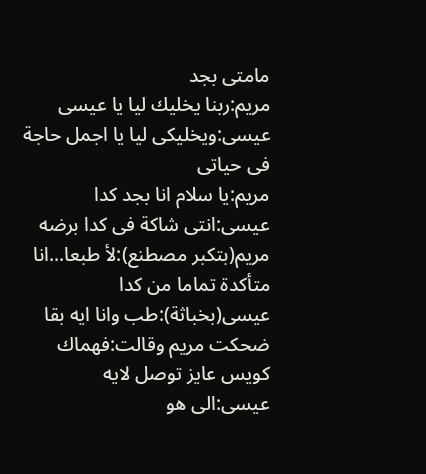مامتى بجد
مريم:ربنا يخليك ليا يا عيسى
عيسى:ويخليكى ليا يا اجمل حاجة فى حياتى
مريم:يا سلام انا بجد كدا
عيسى:انتى شاكة فى كدا برضه
مريم(بتكبر مصطنع):لأ طبعا...انا متأكدة تماما من كدا
عيسى(بخباثة):طب وانا ايه بقا
ضحكت مريم وقالت:فهماك كويس عايز توصل لايه
عيسى:الى هو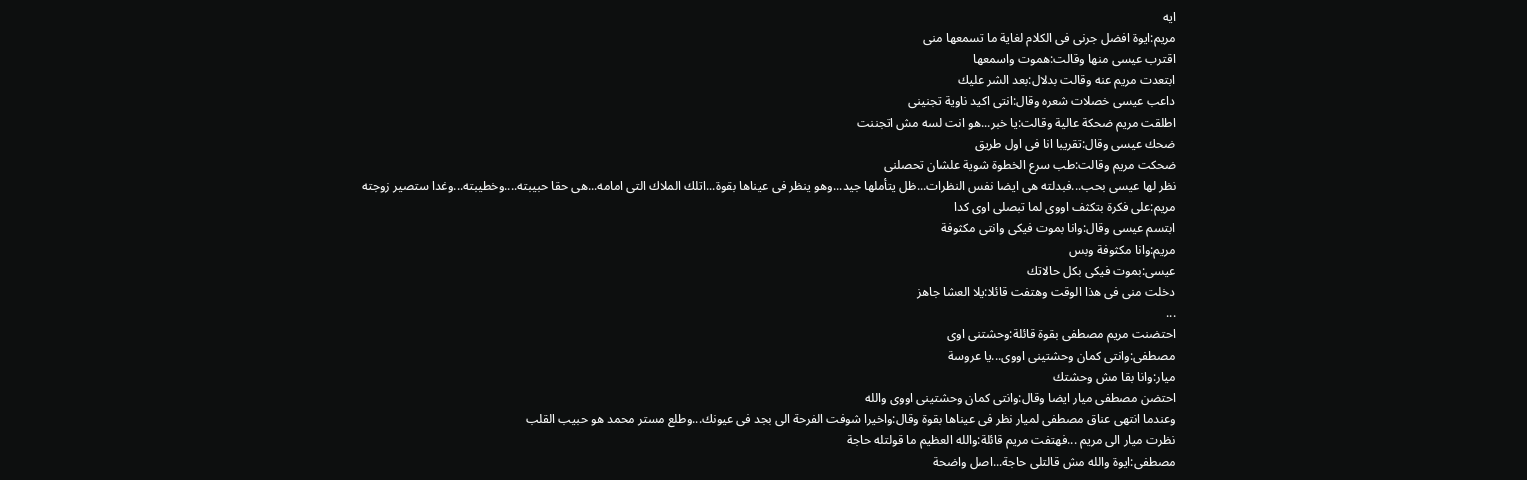ايه
مريم:ايوة افضل جرنى فى الكلام لغاية ما تسمعها منى
اقترب عيسى منها وقالت:هموت واسمعها
ابتعدت مريم عنه وقالت بدلال:بعد الشر عليك
داعب عيسى خصلات شعره وقال:انتى اكيد ناوية تجنينى
اطلقت مريم ضحكة عالية وقالت:يا خبر...هو انت لسه مش اتجننت
ضحك عيسى وقال:تقريبا انا فى اول طريق
ضحكت مريم وقالت:طب سرع الخطوة شوية علشان تحصلنى
نظر لها عيسى بحب...فبدلته هى ايضا نفس النظرات...ظل يتأملها جيد...وهو ينظر فى عيناها بقوة...اتلك الملاك التى امامه...هى حقا حبيبته....وخطيبته...وغدا ستصير زوجته
مريم:على فكرة بتكثف اووى لما تبصلى اوى كدا
ابتسم عيسى وقال:وانا بموت فيكى وانتى مكثوفة
مريم:وانا مكثوفة وبس
عيسى:بموت فيكى بكل حالاتك
دخلت منى فى هذا الوقت وهتفت قائلا:يلا العشا جاهز
...
احتضنت مريم مصطفى بقوة قائلة:وحشتنى اوى
مصطفى:وانتى كمان وحشتينى اووى...يا عروسة
ميار:وانا بقا مش وحشتك
احتضن مصطفى ميار ايضا وقال:وانتى كمان وحشتينى اووى والله
وعندما انتهى عناق مصطفى لميار نظر فى عيناها بقوة وقال:واخيرا شوفت الفرحة الى بجد فى عيونك...وطلع مستر محمد هو حبيب القلب
نظرت ميار الى مريم ...فهتفت مريم قائلة:والله العظيم ما قولتله حاجة
مصطفى:ايوة والله مش قالتلى حاجة...اصل واضحة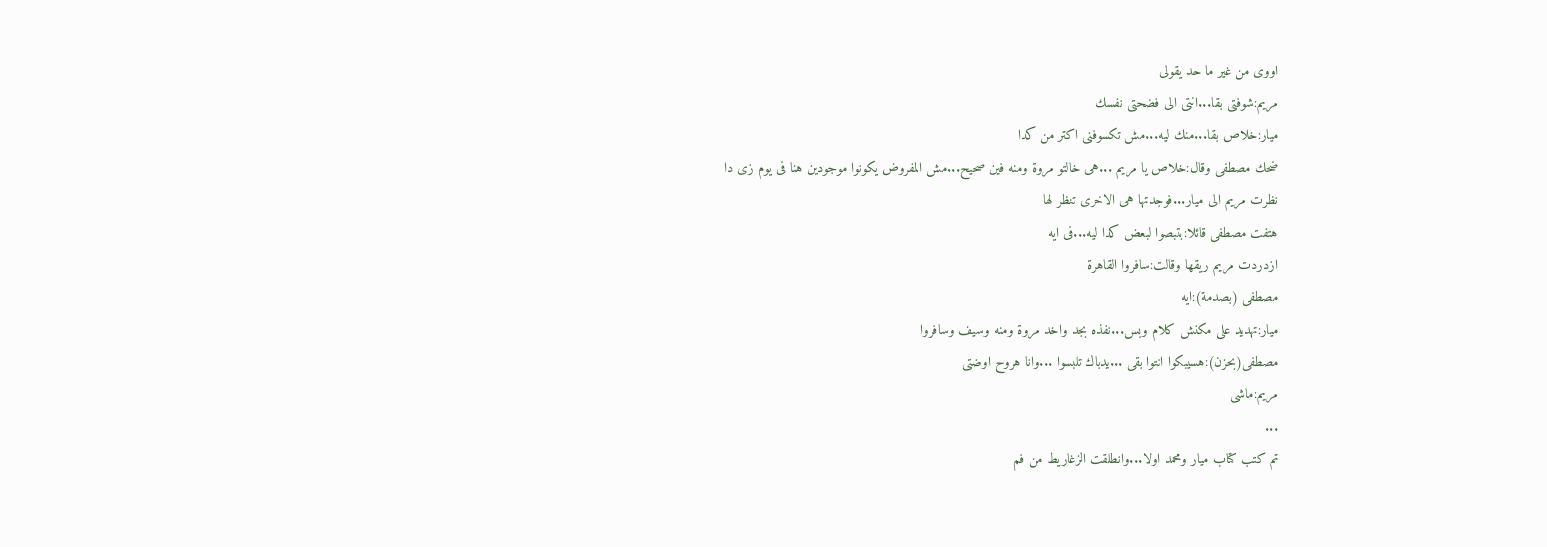اووى من غير ما حد يقولى
مريم:شوفتى بقا...انتى الى فضحتى نفسك
ميار:خلاص بقا...منك ليه...مش تكسوفنى اكتر من كدا
ضحك مصطفى وقال:خلاص يا مريم ...هى خالتو مروة ومنه فين صحيح...مش المفروض يكونوا موجودين هنا فى يوم زى دا
نظرت مريم الى ميار...فوجدتها هى الاخرى تنظر لها
هتفت مصطفى قائلا:بتبصوا لبعض كدا ليه...فى ايه
ازدردت مريم ريقها وقالت:سافروا القاهرة
مصطفى (بصدمة):ايه
ميار:تهديد على مكنش كلام وبس...نفذه بجد واخد مروة ومنه وسيف وسافروا
مصطفى(بحزن):هسيبكوا انتوا بقى ...يدباك تلبسوا ...وانا هروح اوضتى
مريم:ماشى
...
تم كتب كتاب ميار ومحمد اولا...وانطلقت الزغاريط من فم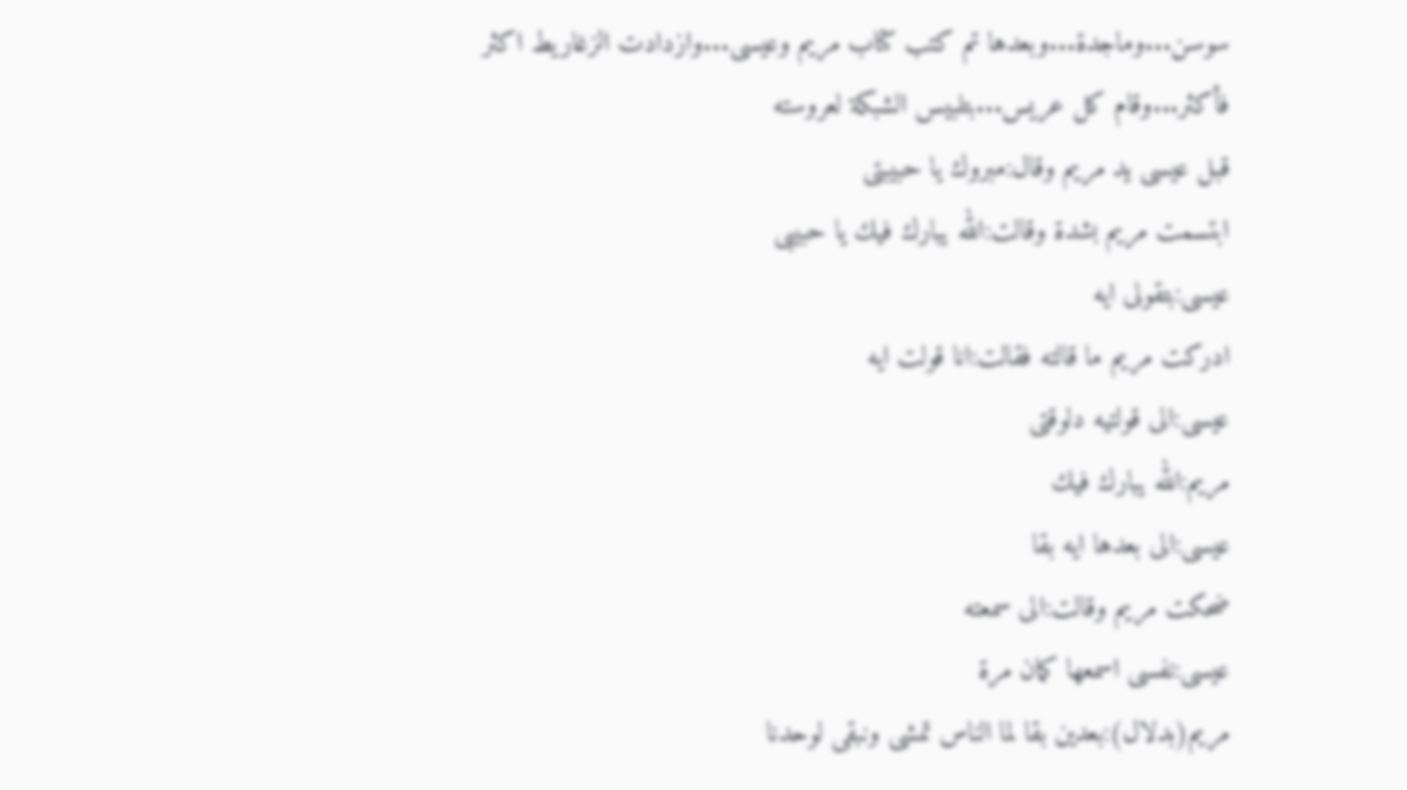سوسن...وماجدة...وبعدها تم كتب كتاب مريم وعيسى...وازدادت الزغاريط اكثر فأكثر...وقام كل عريس...بتلبيس الشبكة لعروسته
قبل عيسى يد مريم وقال:مبروك يا حبيبتى
ابتسمت مريم بشدة وقالت:الله يبارك فيك يا حبيبى
عيسى:بتقولى ايه
ادركت مريم ما قالته فقالت:انا قولت ايه
عيسى:الى قولتيه دلوقتى
مريم:الله يبارك فيك
عيسى:الى بعدها ايه بقا
ضحكت مريم وقالت:الى سمعته
عيسى:نفسى اسمعها كمان مرة
مريم(بدلال):بعدين بقا لما الناس تمشى ونبقى لوحدنا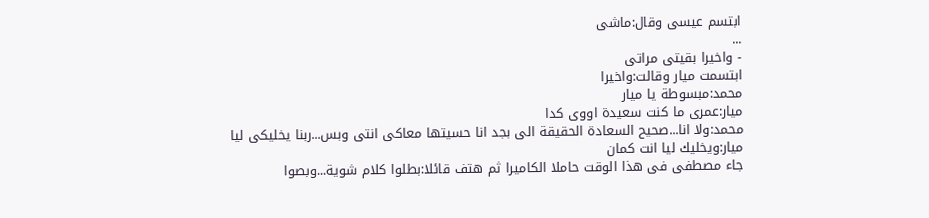ابتسم عيسى وقال:ماشى
...
- واخيرا بقيتى مراتى
ابتسمت ميار وقالت:واخيرا
محمد:مبسوطة يا ميار
ميار:عمرى ما كنت سعيدة اووى كدا
محمد:ولا انا...صحيح السعادة الحقيقة الى بجد انا حسيتها معاكى انتى وبس...ربنا يخليكى ليا
ميار:ويخليك ليا انت كمان
جاء مصطفى فى هذا الوقت حاملا الكاميرا ثم هتف قائلا:بطلوا كلام شوية...وبصوا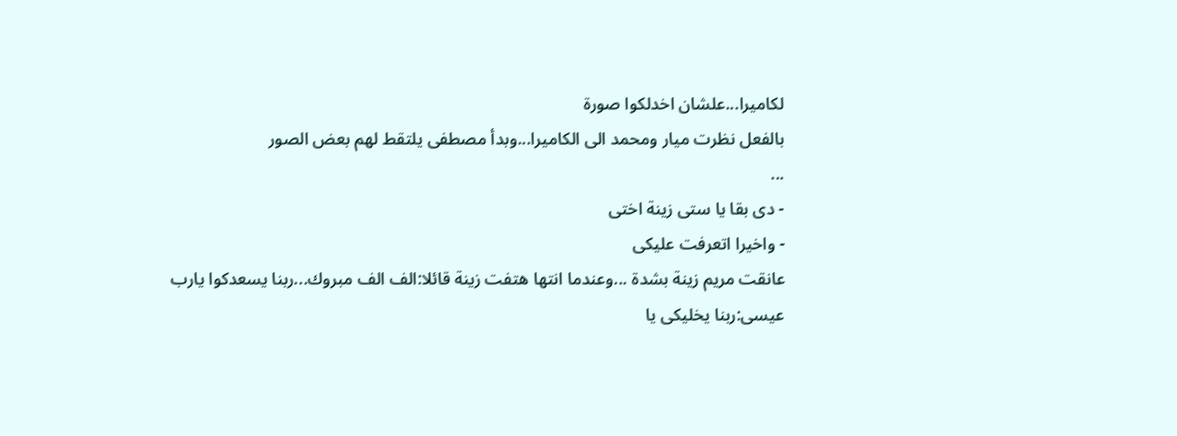لكاميرا...علشان اخدلكوا صورة
بالفعل نظرت ميار ومحمد الى الكاميرا...وبدأ مصطفى يلتقط لهم بعض الصور
...
- دى بقا يا ستى زينة اختى
- واخيرا اتعرفت عليكى
عانقت مريم زينة بشدة ...وعندما انتها هتفت زينة قائلا:الف الف مبروك...ربنا يسعدكوا يارب
عيسى:ربنا يخليكى يا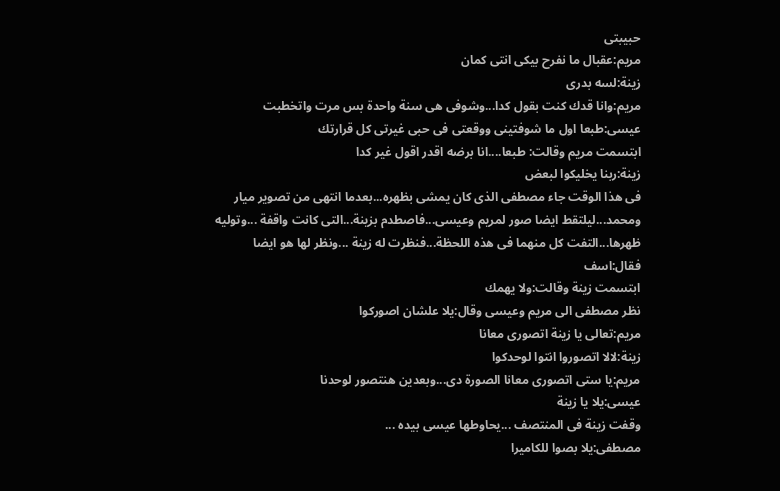حبيبتى
مريم:عقبال ما نفرح بيكى انتى كمان
زينة:لسه بدرى
مريم:وانا قدك كنت بقول كدا...وشوفى هى سنة واحدة بس مرت واتخطبت
عيسى:طبعا اول ما شوفتينى ووقعتى فى حبى غيرتى كل قرارتك
ابتسمت مريم وقالت: طبعا....انا برضه اقدر اقول غير كدا
زينة:ربنا يخليكوا لبعض
فى هذا الوقت جاء مصطفى الذى كان يمشى بظهره...بعدما انتهى من تصوير ميار ومحمد...ليلتقط ايضا صور لمريم وعيسى...فاصطدم بزينة...التى كانت واقفة ...وتوليه ظهرها...التفت كل منهما فى هذه اللحظة...فنظرت له زينة ...ونظر لها هو ايضا فقال:اسف
ابتسمت زينة وقالت:ولا يهمك
نظر مصطفى الى مريم وعيسى وقال:يلا علشان اصوركوا
مريم:تعالى يا زينة اتصورى معانا
زينة:لالا اتصوروا انتوا لوحدكوا
مريم:يا ستى اتصورى معانا الصورة دى...وبعدين هنتصور لوحدنا
عيسى:يلا يا زينة
وقفت زينة فى المنتصف ...يحاوطها عيسى بيده ...
مصطفى:يلا بصوا للكاميرا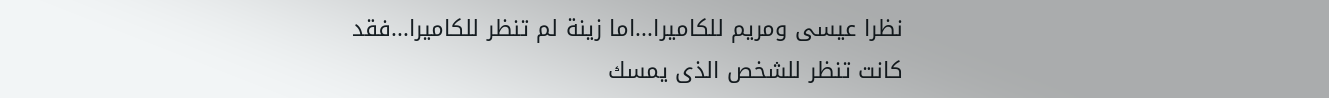نظرا عيسى ومريم للكاميرا...اما زينة لم تنظر للكاميرا...فقد كانت تنظر للشخص الذى يمسك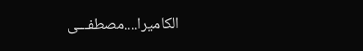الكاميرا....مصطفـــى